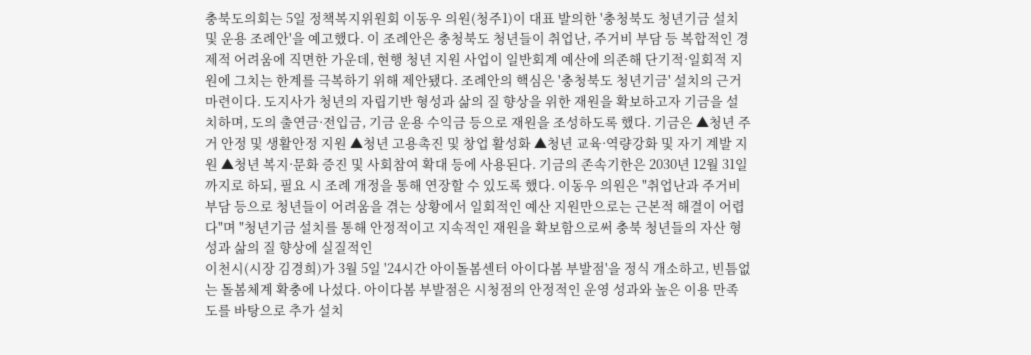충북도의회는 5일 정책복지위원회 이동우 의원(청주1)이 대표 발의한 '충청북도 청년기금 설치 및 운용 조례안'을 예고했다. 이 조례안은 충청북도 청년들이 취업난, 주거비 부담 등 복합적인 경제적 어려움에 직면한 가운데, 현행 청년 지원 사업이 일반회계 예산에 의존해 단기적·일회적 지원에 그치는 한계를 극복하기 위해 제안됐다. 조례안의 핵심은 '충청북도 청년기금' 설치의 근거 마련이다. 도지사가 청년의 자립기반 형성과 삶의 질 향상을 위한 재원을 확보하고자 기금을 설치하며, 도의 출연금·전입금, 기금 운용 수익금 등으로 재원을 조성하도록 했다. 기금은 ▲청년 주거 안정 및 생활안정 지원 ▲청년 고용촉진 및 창업 활성화 ▲청년 교육·역량강화 및 자기 계발 지원 ▲청년 복지·문화 증진 및 사회참여 확대 등에 사용된다. 기금의 존속기한은 2030년 12월 31일까지로 하되, 필요 시 조례 개정을 통해 연장할 수 있도록 했다. 이동우 의원은 "취업난과 주거비 부담 등으로 청년들이 어려움을 겪는 상황에서 일회적인 예산 지원만으로는 근본적 해결이 어렵다"며 "청년기금 설치를 통해 안정적이고 지속적인 재원을 확보함으로써 충북 청년들의 자산 형성과 삶의 질 향상에 실질적인
이천시(시장 김경희)가 3월 5일 '24시간 아이돌봄센터 아이다봄 부발점'을 정식 개소하고, 빈틈없는 돌봄체계 확충에 나섰다. 아이다봄 부발점은 시청점의 안정적인 운영 성과와 높은 이용 만족도를 바탕으로 추가 설치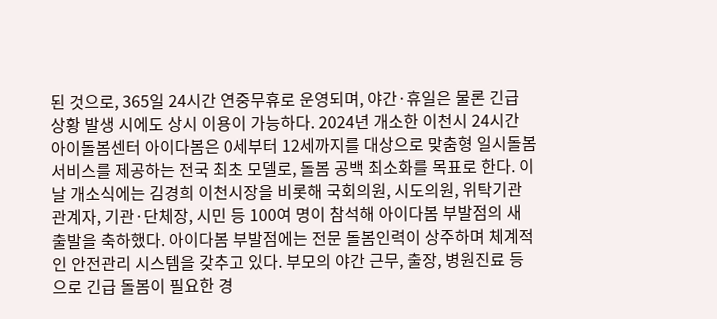된 것으로, 365일 24시간 연중무휴로 운영되며, 야간·휴일은 물론 긴급 상황 발생 시에도 상시 이용이 가능하다. 2024년 개소한 이천시 24시간 아이돌봄센터 아이다봄은 0세부터 12세까지를 대상으로 맞춤형 일시돌봄 서비스를 제공하는 전국 최초 모델로, 돌봄 공백 최소화를 목표로 한다. 이날 개소식에는 김경희 이천시장을 비롯해 국회의원, 시도의원, 위탁기관 관계자, 기관·단체장, 시민 등 100여 명이 참석해 아이다봄 부발점의 새 출발을 축하했다. 아이다봄 부발점에는 전문 돌봄인력이 상주하며 체계적인 안전관리 시스템을 갖추고 있다. 부모의 야간 근무, 출장, 병원진료 등으로 긴급 돌봄이 필요한 경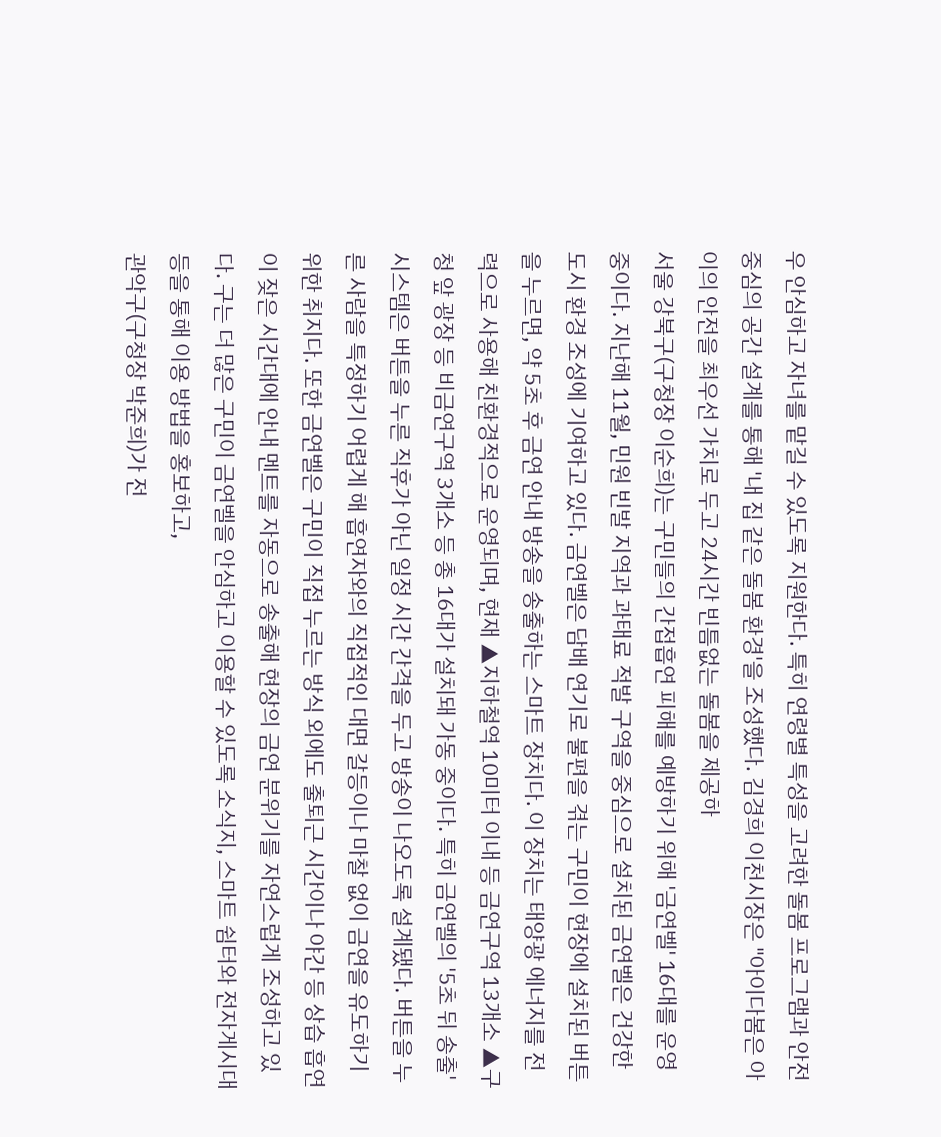우 안심하고 자녀를 맡길 수 있도록 지원한다. 특히 연령별 특성을 고려한 돌봄 프로그램과 안전 중심의 공간 설계를 통해 '내 집 같은 돌봄 환경'을 조성했다. 김경희 이천시장은 "아이다봄은 아이의 안전을 최우선 가치로 두고 24시간 빈틈없는 돌봄을 제공하
서울 강북구(구청장 이순희)는 구민들의 간접흡연 피해를 예방하기 위해 '금연벨' 16대를 운영 중이다. 지난해 11월, 민원 빈발 지역과 과태료 적발 구역을 중심으로 설치된 금연벨은 건강한 도시 환경 조성에 기여하고 있다. 금연벨은 담배 연기로 불편을 겪는 구민이 현장에 설치된 버튼을 누르면, 약 5초 후 금연 안내 방송을 송출하는 스마트 장치다. 이 장치는 태양광 에너지를 전력으로 사용해 친환경적으로 운영되며, 현재 ▲지하철역 10미터 이내 등 금연구역 13개소 ▲구청 앞 광장 등 비금연구역 3개소 등 총 16대가 설치돼 가동 중이다. 특히 금연벨의 '5초 뒤 송출' 시스템은 버튼을 누른 직후가 아닌 일정 시간 간격을 두고 방송이 나오도록 설계됐다. 버튼을 누른 사람을 특정하기 어렵게 해 흡연자와의 직접적인 대면 갈등이나 마찰 없이 금연을 유도하기 위한 취지다. 또한 금연벨은 구민이 직접 누르는 방식 외에도 출퇴근 시간이나 야간 등 상습 흡연이 잦은 시간대에 안내 멘트를 자동으로 송출해 현장의 금연 분위기를 자연스럽게 조성하고 있다. 구는 더 많은 구민이 금연벨을 안심하고 이용할 수 있도록 소식지, 스마트 쉼터와 전자게시대 등을 통해 이용 방법을 홍보하고,
관악구(구청장 박준희)가 전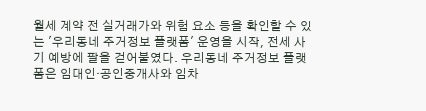월세 계약 전 실거래가와 위험 요소 등을 확인할 수 있는 '우리동네 주거정보 플랫폼' 운영을 시작, 전세 사기 예방에 팔을 걷어붙였다. 우리동네 주거정보 플랫폼은 임대인·공인중개사와 임차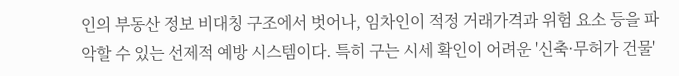인의 부동산 정보 비대칭 구조에서 벗어나, 임차인이 적정 거래가격과 위험 요소 등을 파악할 수 있는 선제적 예방 시스템이다. 특히 구는 시세 확인이 어려운 '신축·무허가 건물'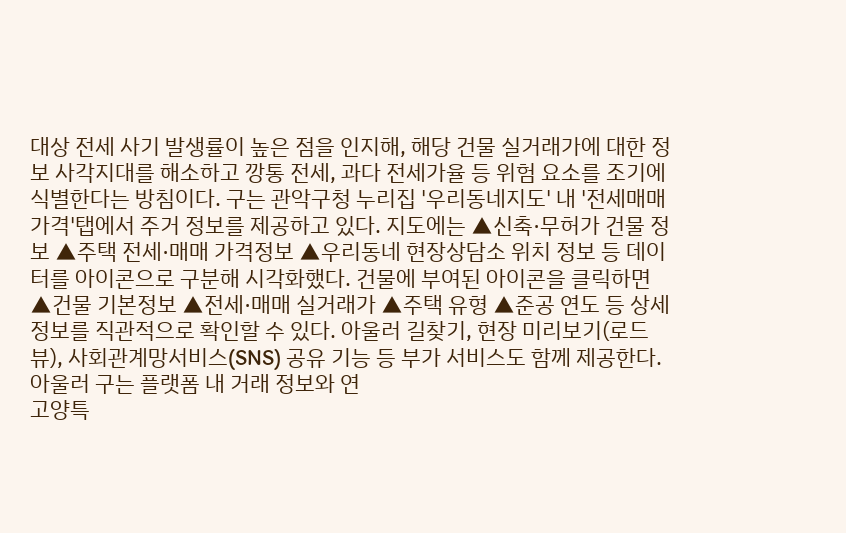대상 전세 사기 발생률이 높은 점을 인지해, 해당 건물 실거래가에 대한 정보 사각지대를 해소하고 깡통 전세, 과다 전세가율 등 위험 요소를 조기에 식별한다는 방침이다. 구는 관악구청 누리집 '우리동네지도' 내 '전세매매가격'탭에서 주거 정보를 제공하고 있다. 지도에는 ▲신축·무허가 건물 정보 ▲주택 전세·매매 가격정보 ▲우리동네 현장상담소 위치 정보 등 데이터를 아이콘으로 구분해 시각화했다. 건물에 부여된 아이콘을 클릭하면 ▲건물 기본정보 ▲전세·매매 실거래가 ▲주택 유형 ▲준공 연도 등 상세 정보를 직관적으로 확인할 수 있다. 아울러 길찾기, 현장 미리보기(로드뷰), 사회관계망서비스(SNS) 공유 기능 등 부가 서비스도 함께 제공한다. 아울러 구는 플랫폼 내 거래 정보와 연
고양특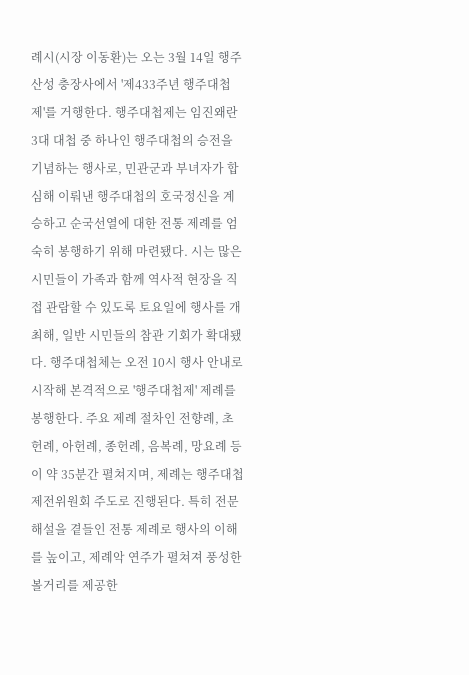례시(시장 이동환)는 오는 3월 14일 행주산성 충장사에서 '제433주년 행주대첩제'를 거행한다. 행주대첩제는 임진왜란 3대 대첩 중 하나인 행주대첩의 승전을 기념하는 행사로, 민관군과 부녀자가 합심해 이뤄낸 행주대첩의 호국정신을 계승하고 순국선열에 대한 전통 제례를 엄숙히 봉행하기 위해 마련됐다. 시는 많은 시민들이 가족과 함께 역사적 현장을 직접 관람할 수 있도록 토요일에 행사를 개최해, 일반 시민들의 참관 기회가 확대됐다. 행주대첩체는 오전 10시 행사 안내로 시작해 본격적으로 '행주대첩제' 제례를 봉행한다. 주요 제례 절차인 전향례, 초헌례, 아헌례, 종헌례, 음복례, 망요례 등이 약 35분간 펼쳐지며, 제례는 행주대첩 제전위원회 주도로 진행된다. 특히 전문 해설을 곁들인 전통 제례로 행사의 이해를 높이고, 제례악 연주가 펼쳐져 풍성한 볼거리를 제공한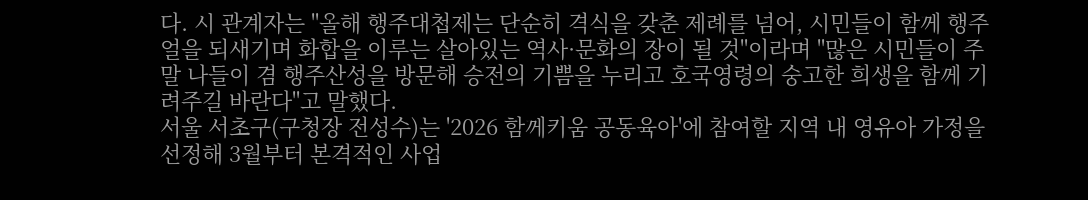다. 시 관계자는 "올해 행주대첩제는 단순히 격식을 갖춘 제례를 넘어, 시민들이 함께 행주얼을 되새기며 화합을 이루는 살아있는 역사·문화의 장이 될 것"이라며 "많은 시민들이 주말 나들이 겸 행주산성을 방문해 승전의 기쁨을 누리고 호국영령의 숭고한 희생을 함께 기려주길 바란다"고 말했다.
서울 서초구(구청장 전성수)는 '2026 함께키움 공동육아'에 참여할 지역 내 영유아 가정을 선정해 3월부터 본격적인 사업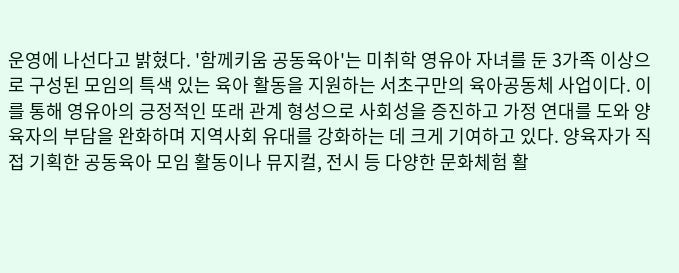운영에 나선다고 밝혔다. '함께키움 공동육아'는 미취학 영유아 자녀를 둔 3가족 이상으로 구성된 모임의 특색 있는 육아 활동을 지원하는 서초구만의 육아공동체 사업이다. 이를 통해 영유아의 긍정적인 또래 관계 형성으로 사회성을 증진하고 가정 연대를 도와 양육자의 부담을 완화하며 지역사회 유대를 강화하는 데 크게 기여하고 있다. 양육자가 직접 기획한 공동육아 모임 활동이나 뮤지컬, 전시 등 다양한 문화체험 활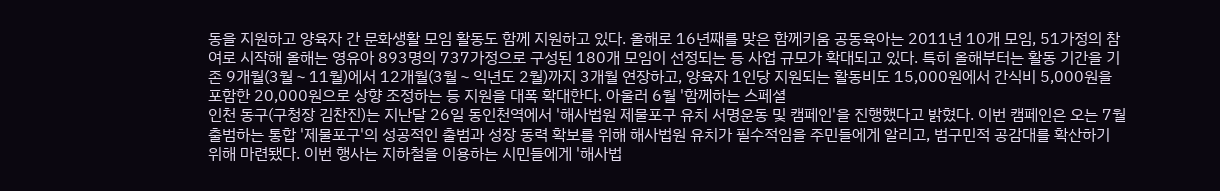동을 지원하고 양육자 간 문화생활 모임 활동도 함께 지원하고 있다. 올해로 16년째를 맞은 함께키움 공동육아는 2011년 10개 모임, 51가정의 참여로 시작해 올해는 영유아 893명의 737가정으로 구성된 180개 모임이 선정되는 등 사업 규모가 확대되고 있다. 특히 올해부터는 활동 기간을 기존 9개월(3월∼11월)에서 12개월(3월∼익년도 2월)까지 3개월 연장하고, 양육자 1인당 지원되는 활동비도 15,000원에서 간식비 5,000원을 포함한 20,000원으로 상향 조정하는 등 지원을 대폭 확대한다. 아울러 6월 '함께하는 스페셜
인천 동구(구청장 김찬진)는 지난달 26일 동인천역에서 '해사법원 제물포구 유치 서명운동 및 캠페인'을 진행했다고 밝혔다. 이번 캠페인은 오는 7월 출범하는 통합 '제물포구'의 성공적인 출범과 성장 동력 확보를 위해 해사법원 유치가 필수적임을 주민들에게 알리고, 범구민적 공감대를 확산하기 위해 마련됐다. 이번 행사는 지하철을 이용하는 시민들에게 '해사법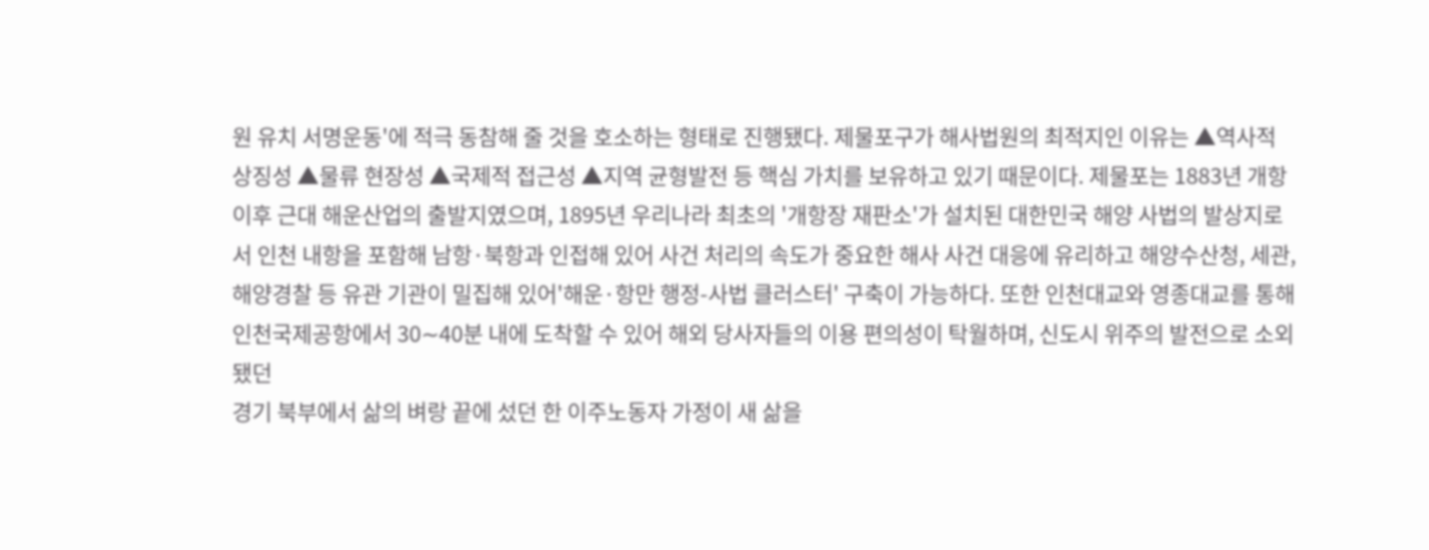원 유치 서명운동'에 적극 동참해 줄 것을 호소하는 형태로 진행됐다. 제물포구가 해사법원의 최적지인 이유는 ▲역사적 상징성 ▲물류 현장성 ▲국제적 접근성 ▲지역 균형발전 등 핵심 가치를 보유하고 있기 때문이다. 제물포는 1883년 개항 이후 근대 해운산업의 출발지였으며, 1895년 우리나라 최초의 '개항장 재판소'가 설치된 대한민국 해양 사법의 발상지로서 인천 내항을 포함해 남항·북항과 인접해 있어 사건 처리의 속도가 중요한 해사 사건 대응에 유리하고 해양수산청, 세관, 해양경찰 등 유관 기관이 밀집해 있어'해운·항만 행정-사법 클러스터' 구축이 가능하다. 또한 인천대교와 영종대교를 통해 인천국제공항에서 30∼40분 내에 도착할 수 있어 해외 당사자들의 이용 편의성이 탁월하며, 신도시 위주의 발전으로 소외됐던
경기 북부에서 삶의 벼랑 끝에 섰던 한 이주노동자 가정이 새 삶을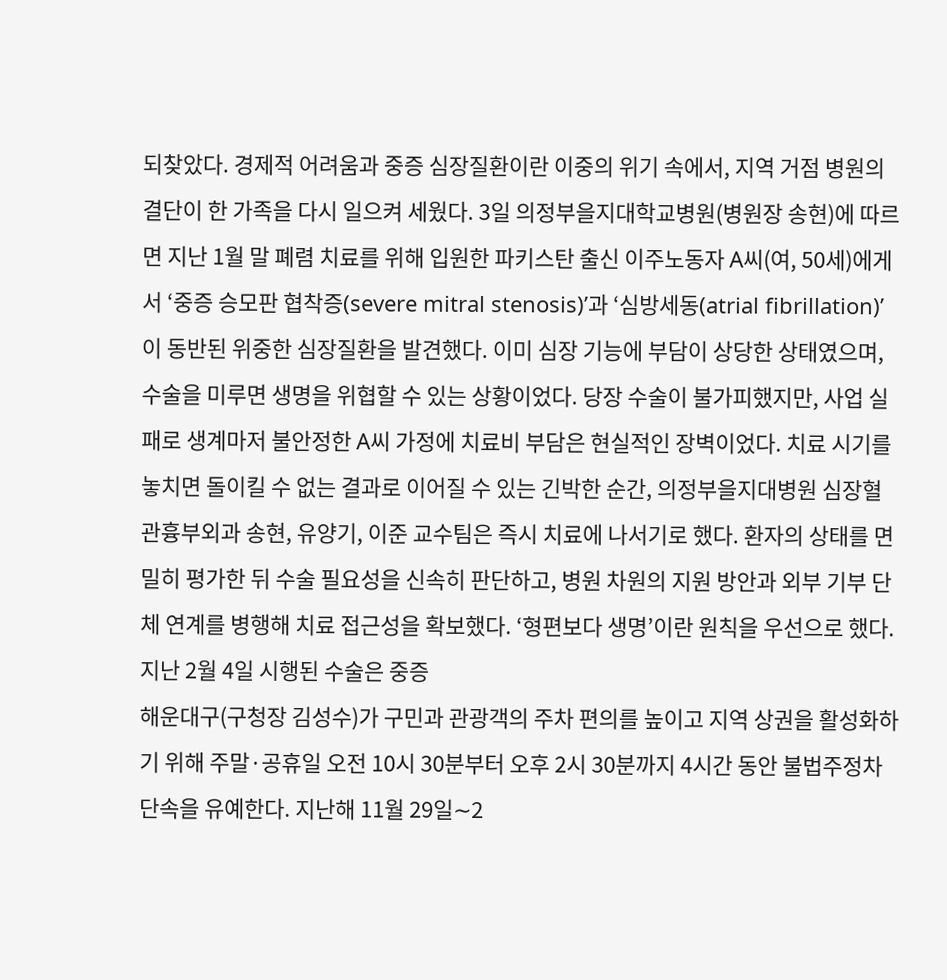되찾았다. 경제적 어려움과 중증 심장질환이란 이중의 위기 속에서, 지역 거점 병원의 결단이 한 가족을 다시 일으켜 세웠다. 3일 의정부을지대학교병원(병원장 송현)에 따르면 지난 1월 말 폐렴 치료를 위해 입원한 파키스탄 출신 이주노동자 A씨(여, 50세)에게서 ‘중증 승모판 협착증(severe mitral stenosis)’과 ‘심방세동(atrial fibrillation)’이 동반된 위중한 심장질환을 발견했다. 이미 심장 기능에 부담이 상당한 상태였으며, 수술을 미루면 생명을 위협할 수 있는 상황이었다. 당장 수술이 불가피했지만, 사업 실패로 생계마저 불안정한 A씨 가정에 치료비 부담은 현실적인 장벽이었다. 치료 시기를 놓치면 돌이킬 수 없는 결과로 이어질 수 있는 긴박한 순간, 의정부을지대병원 심장혈관흉부외과 송현, 유양기, 이준 교수팀은 즉시 치료에 나서기로 했다. 환자의 상태를 면밀히 평가한 뒤 수술 필요성을 신속히 판단하고, 병원 차원의 지원 방안과 외부 기부 단체 연계를 병행해 치료 접근성을 확보했다. ‘형편보다 생명’이란 원칙을 우선으로 했다. 지난 2월 4일 시행된 수술은 중증
해운대구(구청장 김성수)가 구민과 관광객의 주차 편의를 높이고 지역 상권을 활성화하기 위해 주말·공휴일 오전 10시 30분부터 오후 2시 30분까지 4시간 동안 불법주정차 단속을 유예한다. 지난해 11월 29일∼2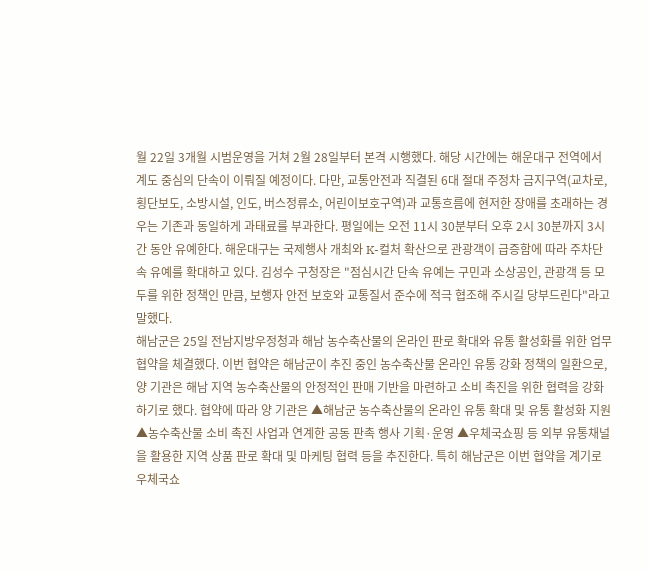월 22일 3개월 시범운영을 거쳐 2월 28일부터 본격 시행했다. 해당 시간에는 해운대구 전역에서 계도 중심의 단속이 이뤄질 예정이다. 다만, 교통안전과 직결된 6대 절대 주정차 금지구역(교차로, 횡단보도, 소방시설, 인도, 버스정류소, 어린이보호구역)과 교통흐름에 현저한 장애를 초래하는 경우는 기존과 동일하게 과태료를 부과한다. 평일에는 오전 11시 30분부터 오후 2시 30분까지 3시간 동안 유예한다. 해운대구는 국제행사 개최와 K-컬처 확산으로 관광객이 급증함에 따라 주차단속 유예를 확대하고 있다. 김성수 구청장은 "점심시간 단속 유예는 구민과 소상공인, 관광객 등 모두를 위한 정책인 만큼, 보행자 안전 보호와 교통질서 준수에 적극 협조해 주시길 당부드린다"라고 말했다.
해남군은 25일 전남지방우정청과 해남 농수축산물의 온라인 판로 확대와 유통 활성화를 위한 업무협약을 체결했다. 이번 협약은 해남군이 추진 중인 농수축산물 온라인 유통 강화 정책의 일환으로, 양 기관은 해남 지역 농수축산물의 안정적인 판매 기반을 마련하고 소비 촉진을 위한 협력을 강화하기로 했다. 협약에 따라 양 기관은 ▲해남군 농수축산물의 온라인 유통 확대 및 유통 활성화 지원 ▲농수축산물 소비 촉진 사업과 연계한 공동 판촉 행사 기획·운영 ▲우체국쇼핑 등 외부 유통채널을 활용한 지역 상품 판로 확대 및 마케팅 협력 등을 추진한다. 특히 해남군은 이번 협약을 계기로 우체국쇼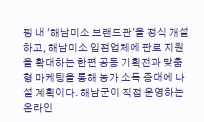핑 내 '해남미소 브랜드관'을 정식 개설하고, 해남미소 입점업체에 판로 지원을 확대하는 한편 공동 기획전과 맞춤형 마케팅을 통해 농가 소득 증대에 나설 계획이다. 해남군이 직접 운영하는 온라인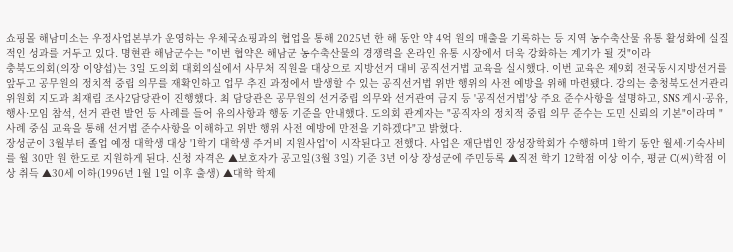쇼핑몰 해남미소는 우정사업본부가 운영하는 우체국쇼핑과의 협업을 통해 2025년 한 해 동안 약 4억 원의 매출을 기록하는 등 지역 농수축산물 유통 활성화에 실질적인 성과를 거두고 있다. 명현관 해남군수는 "이번 협약은 해남군 농수축산물의 경쟁력을 온라인 유통 시장에서 더욱 강화하는 계기가 될 것"이라
충북도의회(의장 이양섭)는 3일 도의회 대회의실에서 사무처 직원을 대상으로 지방선거 대비 공직선거법 교육을 실시했다. 이번 교육은 제9회 전국동시지방선거를 앞두고 공무원의 정치적 중립 의무를 재확인하고 업무 추진 과정에서 발생할 수 있는 공직선거법 위반 행위의 사전 예방을 위해 마련됐다. 강의는 충청북도선거관리위원회 지도과 최재림 조사2담당관이 진행했다. 최 담당관은 공무원의 선거중립 의무와 선거관여 금지 등 '공직선거법'상 주요 준수사항을 설명하고, SNS 게시·공유, 행사·모임 참석, 선거 관련 발언 등 사례를 들어 유의사항과 행동 기준을 안내했다. 도의회 관계자는 "공직자의 정치적 중립 의무 준수는 도민 신뢰의 기본"이라며 "사례 중심 교육을 통해 선거법 준수사항을 이해하고 위반 행위 사전 예방에 만전을 기하겠다"고 밝혔다.
장성군이 3월부터 졸업 예정 대학생 대상 '1학기 대학생 주거비 지원사업'이 시작된다고 전했다. 사업은 재단법인 장성장학회가 수행하며 1학기 동안 월세·기숙사비를 월 30만 원 한도로 지원하게 된다. 신청 자격은 ▲보호자가 공고일(3월 3일) 기준 3년 이상 장성군에 주민등록 ▲직전 학기 12학점 이상 이수, 평균 C(씨)학점 이상 취득 ▲30세 이하(1996년 1월 1일 이후 출생) ▲대학 학제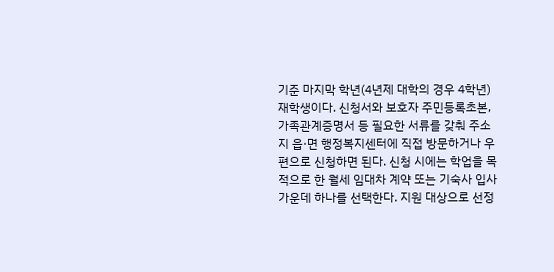기준 마지막 학년(4년제 대학의 경우 4학년) 재학생이다. 신청서와 보호자 주민등록초본, 가족관계증명서 등 필요한 서류를 갖춰 주소지 읍·면 행정복지센터에 직접 방문하거나 우편으로 신청하면 된다. 신청 시에는 학업을 목적으로 한 월세 임대차 계약 또는 기숙사 입사 가운데 하나를 선택한다. 지원 대상으로 선정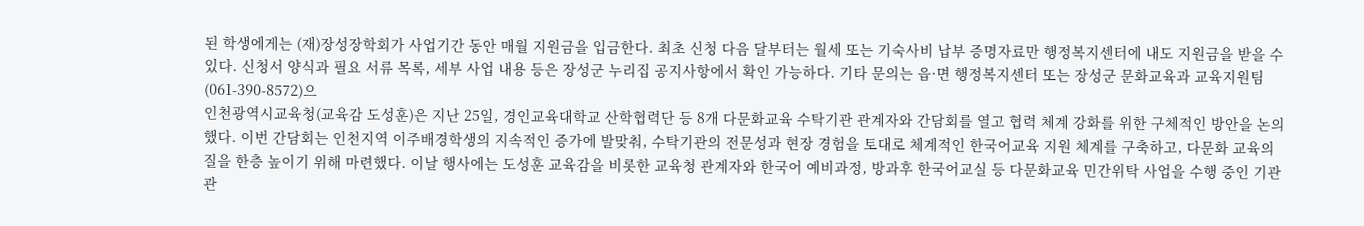된 학생에게는 (재)장성장학회가 사업기간 동안 매월 지원금을 입금한다. 최초 신청 다음 달부터는 월세 또는 기숙사비 납부 증명자료만 행정복지센터에 내도 지원금을 받을 수 있다. 신청서 양식과 필요 서류 목록, 세부 사업 내용 등은 장성군 누리집 공지사항에서 확인 가능하다. 기타 문의는 읍·면 행정복지센터 또는 장성군 문화교육과 교육지원팀(061-390-8572)으
인천광역시교육청(교육감 도성훈)은 지난 25일, 경인교육대학교 산학협력단 등 8개 다문화교육 수탁기관 관계자와 간담회를 열고 협력 체계 강화를 위한 구체적인 방안을 논의했다. 이번 간담회는 인천지역 이주배경학생의 지속적인 증가에 발맞춰, 수탁기관의 전문성과 현장 경험을 토대로 체계적인 한국어교육 지원 체계를 구축하고, 다문화 교육의 질을 한층 높이기 위해 마련했다. 이날 행사에는 도성훈 교육감을 비롯한 교육청 관계자와 한국어 예비과정, 방과후 한국어교실 등 다문화교육 민간위탁 사업을 수행 중인 기관 관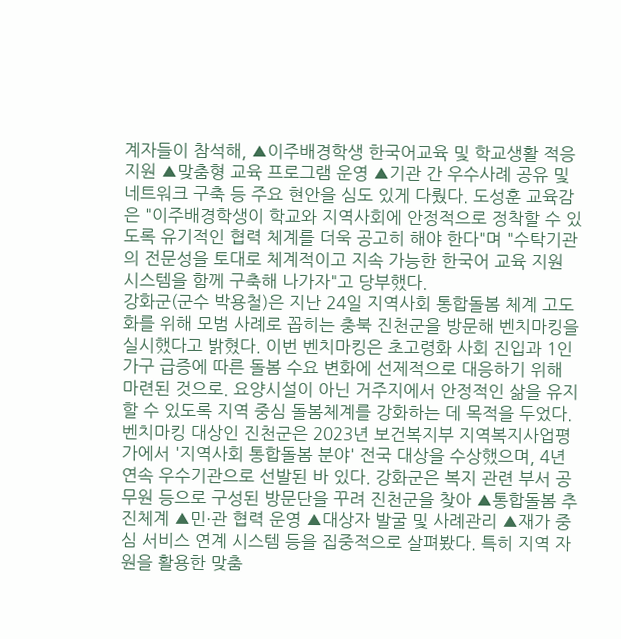계자들이 참석해, ▲이주배경학생 한국어교육 및 학교생활 적응 지원 ▲맞춤형 교육 프로그램 운영 ▲기관 간 우수사례 공유 및 네트워크 구축 등 주요 현안을 심도 있게 다뤘다. 도성훈 교육감은 "이주배경학생이 학교와 지역사회에 안정적으로 정착할 수 있도록 유기적인 협력 체계를 더욱 공고히 해야 한다"며 "수탁기관의 전문성을 토대로 체계적이고 지속 가능한 한국어 교육 지원 시스템을 함께 구축해 나가자"고 당부했다.
강화군(군수 박용철)은 지난 24일 지역사회 통합돌봄 체계 고도화를 위해 모범 사례로 꼽히는 충북 진천군을 방문해 벤치마킹을 실시했다고 밝혔다. 이번 벤치마킹은 초고령화 사회 진입과 1인 가구 급증에 따른 돌봄 수요 변화에 선제적으로 대응하기 위해 마련된 것으로. 요양시설이 아닌 거주지에서 안정적인 삶을 유지할 수 있도록 지역 중심 돌봄체계를 강화하는 데 목적을 두었다. 벤치마킹 대상인 진천군은 2023년 보건복지부 지역복지사업평가에서 '지역사회 통합돌봄 분야' 전국 대상을 수상했으며, 4년 연속 우수기관으로 선발된 바 있다. 강화군은 복지 관련 부서 공무원 등으로 구성된 방문단을 꾸려 진천군을 찾아 ▲통합돌봄 추진체계 ▲민·관 협력 운영 ▲대상자 발굴 및 사례관리 ▲재가 중심 서비스 연계 시스템 등을 집중적으로 살펴봤다. 특히 지역 자원을 활용한 맞춤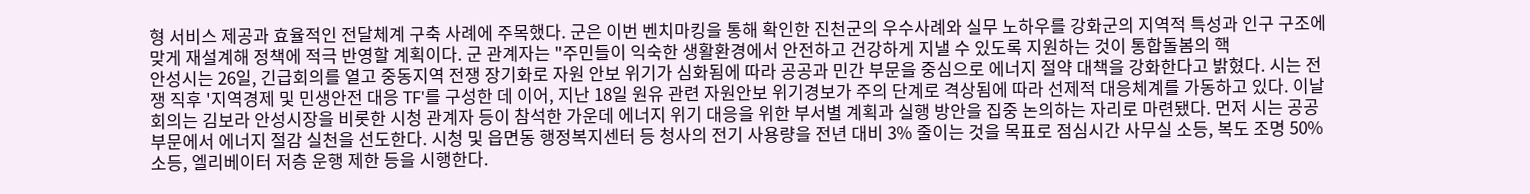형 서비스 제공과 효율적인 전달체계 구축 사례에 주목했다. 군은 이번 벤치마킹을 통해 확인한 진천군의 우수사례와 실무 노하우를 강화군의 지역적 특성과 인구 구조에 맞게 재설계해 정책에 적극 반영할 계획이다. 군 관계자는 "주민들이 익숙한 생활환경에서 안전하고 건강하게 지낼 수 있도록 지원하는 것이 통합돌봄의 핵
안성시는 26일, 긴급회의를 열고 중동지역 전쟁 장기화로 자원 안보 위기가 심화됨에 따라 공공과 민간 부문을 중심으로 에너지 절약 대책을 강화한다고 밝혔다. 시는 전쟁 직후 '지역경제 및 민생안전 대응 TF'를 구성한 데 이어, 지난 18일 원유 관련 자원안보 위기경보가 주의 단계로 격상됨에 따라 선제적 대응체계를 가동하고 있다. 이날 회의는 김보라 안성시장을 비롯한 시청 관계자 등이 참석한 가운데 에너지 위기 대응을 위한 부서별 계획과 실행 방안을 집중 논의하는 자리로 마련됐다. 먼저 시는 공공부문에서 에너지 절감 실천을 선도한다. 시청 및 읍면동 행정복지센터 등 청사의 전기 사용량을 전년 대비 3% 줄이는 것을 목표로 점심시간 사무실 소등, 복도 조명 50% 소등, 엘리베이터 저층 운행 제한 등을 시행한다.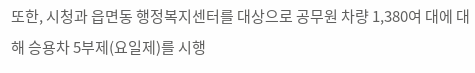또한, 시청과 읍면동 행정복지센터를 대상으로 공무원 차량 1,380여 대에 대해 승용차 5부제(요일제)를 시행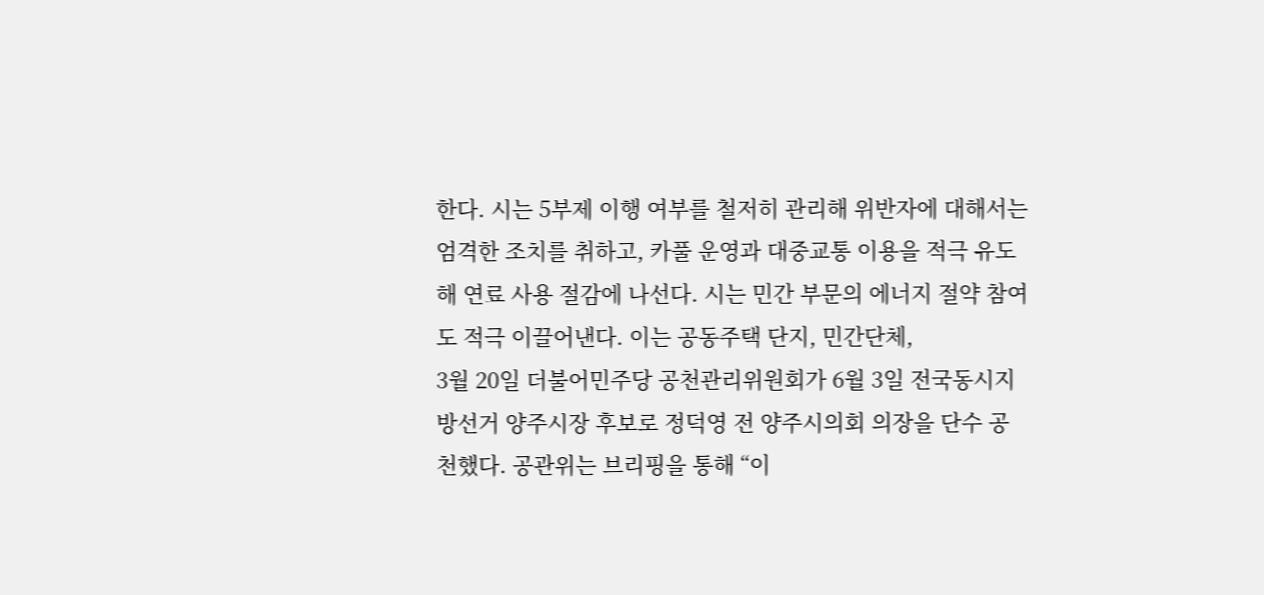한다. 시는 5부제 이행 여부를 철저히 관리해 위반자에 대해서는 엄격한 조치를 취하고, 카풀 운영과 대중교통 이용을 적극 유도해 연료 사용 절감에 나선다. 시는 민간 부문의 에너지 절약 참여도 적극 이끌어낸다. 이는 공동주택 단지, 민간단체,
3월 20일 더불어민주당 공천관리위원회가 6월 3일 전국동시지방선거 양주시장 후보로 정덕영 전 양주시의회 의장을 단수 공천했다. 공관위는 브리핑을 통해 “이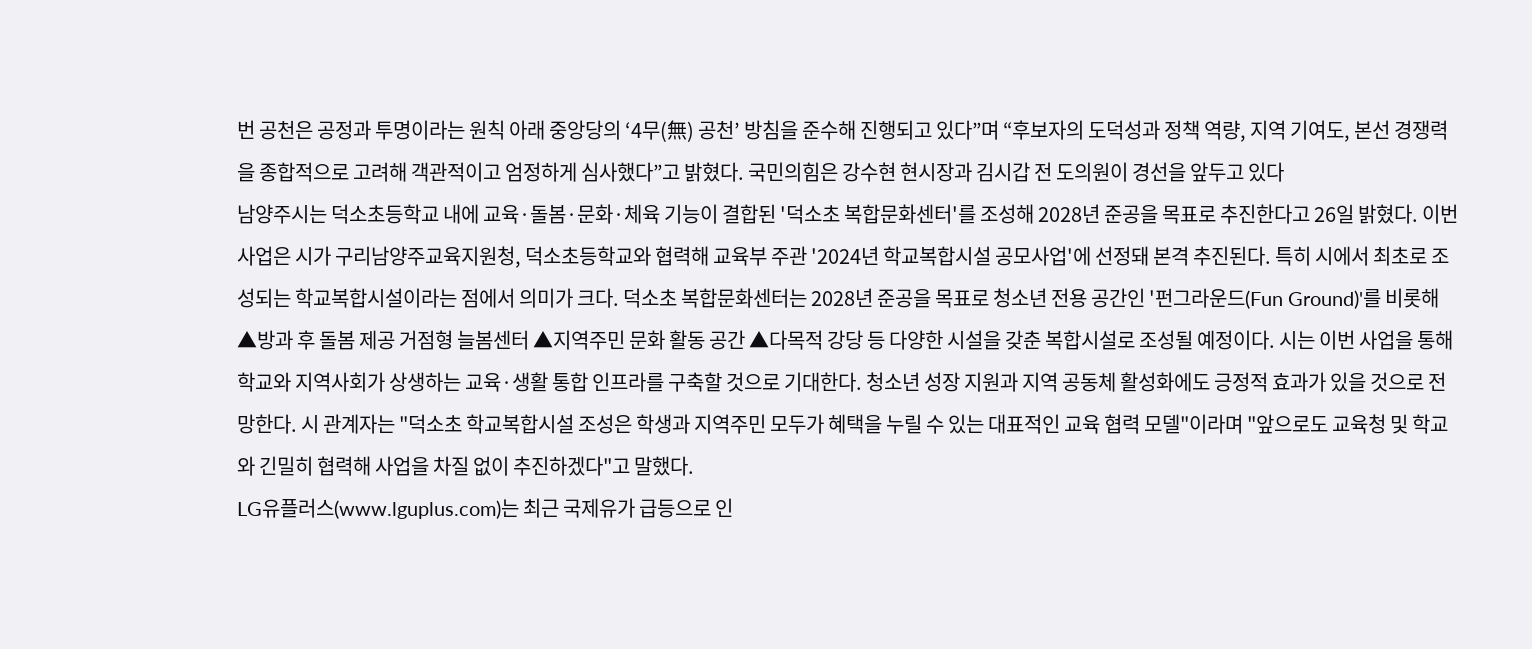번 공천은 공정과 투명이라는 원칙 아래 중앙당의 ‘4무(無) 공천’ 방침을 준수해 진행되고 있다”며 “후보자의 도덕성과 정책 역량, 지역 기여도, 본선 경쟁력을 종합적으로 고려해 객관적이고 엄정하게 심사했다”고 밝혔다. 국민의힘은 강수현 현시장과 김시갑 전 도의원이 경선을 앞두고 있다
남양주시는 덕소초등학교 내에 교육·돌봄·문화·체육 기능이 결합된 '덕소초 복합문화센터'를 조성해 2028년 준공을 목표로 추진한다고 26일 밝혔다. 이번 사업은 시가 구리남양주교육지원청, 덕소초등학교와 협력해 교육부 주관 '2024년 학교복합시설 공모사업'에 선정돼 본격 추진된다. 특히 시에서 최초로 조성되는 학교복합시설이라는 점에서 의미가 크다. 덕소초 복합문화센터는 2028년 준공을 목표로 청소년 전용 공간인 '펀그라운드(Fun Ground)'를 비롯해 ▲방과 후 돌봄 제공 거점형 늘봄센터 ▲지역주민 문화 활동 공간 ▲다목적 강당 등 다양한 시설을 갖춘 복합시설로 조성될 예정이다. 시는 이번 사업을 통해 학교와 지역사회가 상생하는 교육·생활 통합 인프라를 구축할 것으로 기대한다. 청소년 성장 지원과 지역 공동체 활성화에도 긍정적 효과가 있을 것으로 전망한다. 시 관계자는 "덕소초 학교복합시설 조성은 학생과 지역주민 모두가 혜택을 누릴 수 있는 대표적인 교육 협력 모델"이라며 "앞으로도 교육청 및 학교와 긴밀히 협력해 사업을 차질 없이 추진하겠다"고 말했다.
LG유플러스(www.lguplus.com)는 최근 국제유가 급등으로 인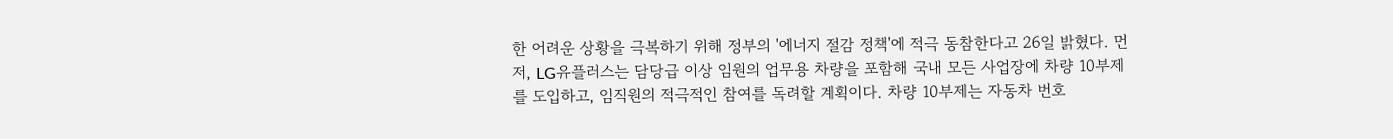한 어려운 상황을 극복하기 위해 정부의 '에너지 절감 정책'에 적극 동참한다고 26일 밝혔다. 먼저, LG유플러스는 담당급 이상 임원의 업무용 차량을 포함해 국내 모든 사업장에 차량 10부제를 도입하고, 임직원의 적극적인 참여를 독려할 계획이다. 차량 10부제는 자동차 번호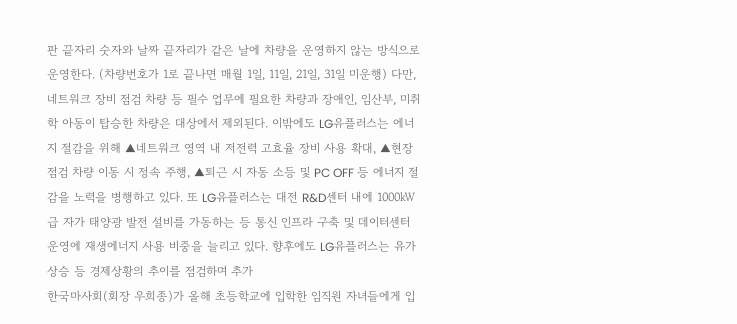판 끝자리 숫자와 날짜 끝자리가 같은 날에 차량을 운영하지 않는 방식으로 운영한다. (차량번호가 1로 끝나면 매월 1일, 11일, 21일, 31일 미운행) 다만, 네트워크 장비 점검 차량 등 필수 업무에 필요한 차량과 장애인, 임산부, 미취학 아동이 탑승한 차량은 대상에서 제외된다. 이밖에도 LG유플러스는 에너지 절감을 위해 ▲네트워크 영역 내 저전력 고효율 장비 사용 확대, ▲현장 점검 차량 이동 시 정속 주행, ▲퇴근 시 자동 소등 및 PC OFF 등 에너지 절감을 노력을 병행하고 있다. 또 LG유플러스는 대전 R&D센터 내에 1000㎾급 자가 태양광 발전 설비를 가동하는 등 통신 인프라 구축 및 데이터센터 운영에 재생에너지 사용 비중을 늘리고 있다. 향후에도 LG유플러스는 유가상승 등 경제상황의 추이를 점검하며 추가
한국마사회(회장 우희종)가 올해 초등학교에 입학한 임직원 자녀들에게 입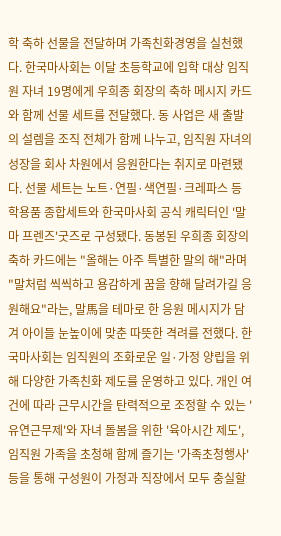학 축하 선물을 전달하며 가족친화경영을 실천했다. 한국마사회는 이달 초등학교에 입학 대상 임직원 자녀 19명에게 우희종 회장의 축하 메시지 카드와 함께 선물 세트를 전달했다. 동 사업은 새 출발의 설렘을 조직 전체가 함께 나누고, 임직원 자녀의 성장을 회사 차원에서 응원한다는 취지로 마련됐다. 선물 세트는 노트·연필·색연필·크레파스 등 학용품 종합세트와 한국마사회 공식 캐릭터인 '말마 프렌즈'굿즈로 구성됐다. 동봉된 우희종 회장의 축하 카드에는 "올해는 아주 특별한 말의 해"라며 "말처럼 씩씩하고 용감하게 꿈을 향해 달려가길 응원해요"라는, 말馬을 테마로 한 응원 메시지가 담겨 아이들 눈높이에 맞춘 따뜻한 격려를 전했다. 한국마사회는 임직원의 조화로운 일·가정 양립을 위해 다양한 가족친화 제도를 운영하고 있다. 개인 여건에 따라 근무시간을 탄력적으로 조정할 수 있는 '유연근무제'와 자녀 돌봄을 위한 '육아시간 제도', 임직원 가족을 초청해 함께 즐기는 '가족초청행사'등을 통해 구성원이 가정과 직장에서 모두 충실할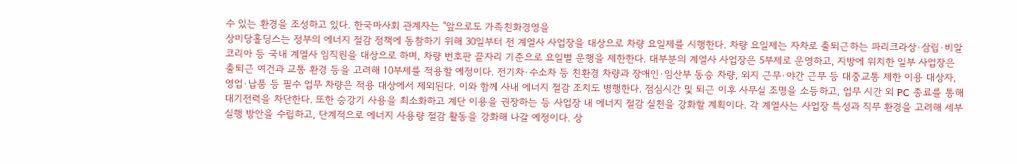수 있는 환경을 조성하고 있다. 한국마사회 관계자는 "앞으로도 가족친화경영을
상미당홀딩스는 정부의 에너지 절감 정책에 동참하기 위해 30일부터 전 계열사 사업장을 대상으로 차량 요일제를 시행한다. 차량 요일제는 자차로 출퇴근하는 파리크라상·삼립·비알코리아 등 국내 계열사 임직원을 대상으로 하며, 차량 번호판 끝자리 기준으로 요일별 운행을 제한한다. 대부분의 계열사 사업장은 5부제로 운영하고, 지방에 위치한 일부 사업장은 출퇴근 여건과 교통 환경 등을 고려해 10부제를 적용할 예정이다. 전기차·수소차 등 친환경 차량과 장애인·임산부 동승 차량, 외지 근무·야간 근무 등 대중교통 제한 이용 대상자, 영업·납품 등 필수 업무 차량은 적용 대상에서 제외된다. 이와 함께 사내 에너지 절감 조치도 병행한다. 점심시간 및 퇴근 이후 사무실 조명을 소등하고, 업무 시간 외 PC 종료를 통해 대기전력을 차단한다. 또한 승강기 사용을 최소화하고 계단 이용을 권장하는 등 사업장 내 에너지 절감 실천을 강화할 계획이다. 각 계열사는 사업장 특성과 직무 환경을 고려해 세부 실행 방안을 수립하고, 단계적으로 에너지 사용량 절감 활동을 강화해 나갈 예정이다. 상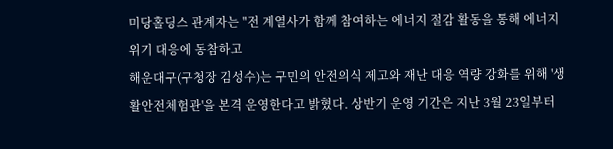미당홀딩스 관계자는 "전 계열사가 함께 참여하는 에너지 절감 활동을 통해 에너지 위기 대응에 동참하고
해운대구(구청장 김성수)는 구민의 안전의식 제고와 재난 대응 역량 강화를 위해 '생활안전체험관'을 본격 운영한다고 밝혔다. 상반기 운영 기간은 지난 3월 23일부터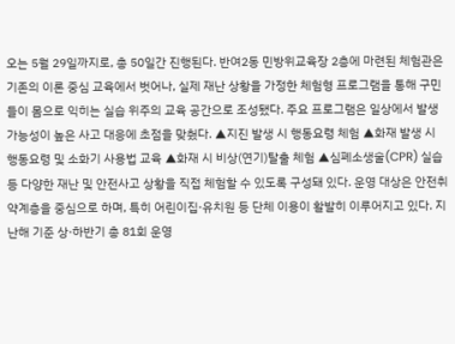오는 5월 29일까지로, 총 50일간 진행된다. 반여2동 민방위교육장 2층에 마련된 체험관은 기존의 이론 중심 교육에서 벗어나, 실제 재난 상황을 가정한 체험형 프로그램을 통해 구민들이 몸으로 익히는 실습 위주의 교육 공간으로 조성됐다. 주요 프로그램은 일상에서 발생 가능성이 높은 사고 대응에 초점을 맞췄다. ▲지진 발생 시 행동요령 체험 ▲화재 발생 시 행동요령 및 소화기 사용법 교육 ▲화재 시 비상(연기)탈출 체험 ▲심폐소생술(CPR) 실습 등 다양한 재난 및 안전사고 상황을 직접 체험할 수 있도록 구성돼 있다. 운영 대상은 안전취약계층을 중심으로 하며, 특히 어린이집·유치원 등 단체 이용이 활발히 이루어지고 있다. 지난해 기준 상·하반기 총 81회 운영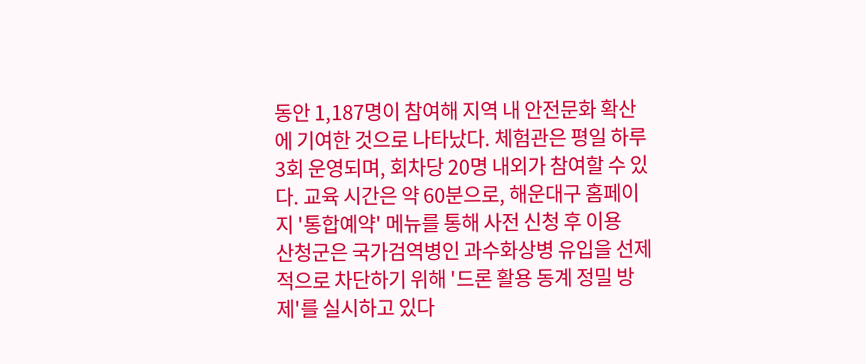동안 1,187명이 참여해 지역 내 안전문화 확산에 기여한 것으로 나타났다. 체험관은 평일 하루 3회 운영되며, 회차당 20명 내외가 참여할 수 있다. 교육 시간은 약 60분으로, 해운대구 홈페이지 '통합예약' 메뉴를 통해 사전 신청 후 이용
산청군은 국가검역병인 과수화상병 유입을 선제적으로 차단하기 위해 '드론 활용 동계 정밀 방제'를 실시하고 있다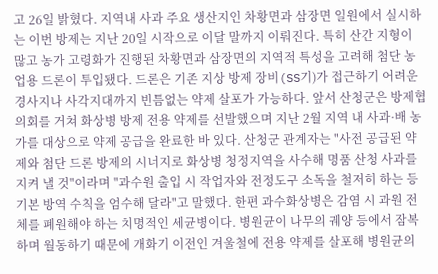고 26일 밝혔다. 지역내 사과 주요 생산지인 차황면과 삼장면 일원에서 실시하는 이번 방제는 지난 20일 시작으로 이달 말까지 이뤄진다. 특히 산간 지형이 많고 농가 고령화가 진행된 차황면과 삼장면의 지역적 특성을 고려해 첨단 농업용 드론이 투입됐다. 드론은 기존 지상 방제 장비(SS기)가 접근하기 어려운 경사지나 사각지대까지 빈틈없는 약제 살포가 가능하다. 앞서 산청군은 방제협의회를 거쳐 화상병 방제 전용 약제를 선발했으며 지난 2월 지역 내 사과·배 농가를 대상으로 약제 공급을 완료한 바 있다. 산청군 관계자는 "사전 공급된 약제와 첨단 드론 방제의 시너지로 화상병 청정지역을 사수해 명품 산청 사과를 지켜 낼 것"이라며 "과수원 출입 시 작업자와 전정도구 소독을 철저히 하는 등 기본 방역 수칙을 엄수해 달라"고 말했다. 한편 과수화상병은 감염 시 과원 전체를 폐원해야 하는 치명적인 세균병이다. 병원균이 나무의 궤양 등에서 잠복하며 월동하기 때문에 개화기 이전인 겨울철에 전용 약제를 살포해 병원균의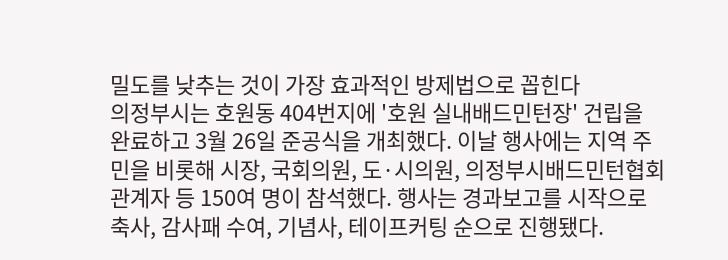밀도를 낮추는 것이 가장 효과적인 방제법으로 꼽힌다
의정부시는 호원동 404번지에 '호원 실내배드민턴장' 건립을 완료하고 3월 26일 준공식을 개최했다. 이날 행사에는 지역 주민을 비롯해 시장, 국회의원, 도·시의원, 의정부시배드민턴협회 관계자 등 150여 명이 참석했다. 행사는 경과보고를 시작으로 축사, 감사패 수여, 기념사, 테이프커팅 순으로 진행됐다.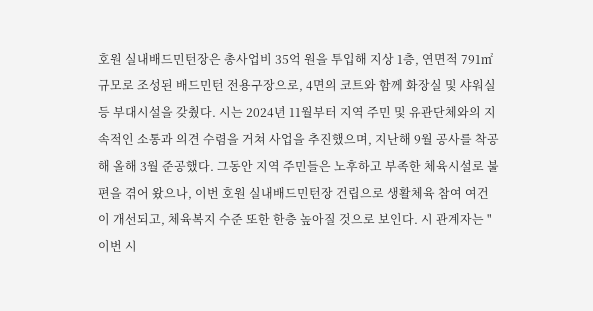호원 실내배드민턴장은 총사업비 35억 원을 투입해 지상 1층, 연면적 791㎡ 규모로 조성된 배드민턴 전용구장으로, 4면의 코트와 함께 화장실 및 샤워실 등 부대시설을 갖췄다. 시는 2024년 11월부터 지역 주민 및 유관단체와의 지속적인 소통과 의견 수렴을 거쳐 사업을 추진했으며, 지난해 9월 공사를 착공해 올해 3월 준공했다. 그동안 지역 주민들은 노후하고 부족한 체육시설로 불편을 겪어 왔으나, 이번 호원 실내배드민턴장 건립으로 생활체육 참여 여건이 개선되고, 체육복지 수준 또한 한층 높아질 것으로 보인다. 시 관계자는 "이번 시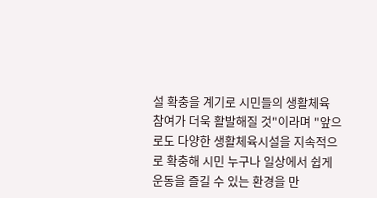설 확충을 계기로 시민들의 생활체육 참여가 더욱 활발해질 것"이라며 "앞으로도 다양한 생활체육시설을 지속적으로 확충해 시민 누구나 일상에서 쉽게 운동을 즐길 수 있는 환경을 만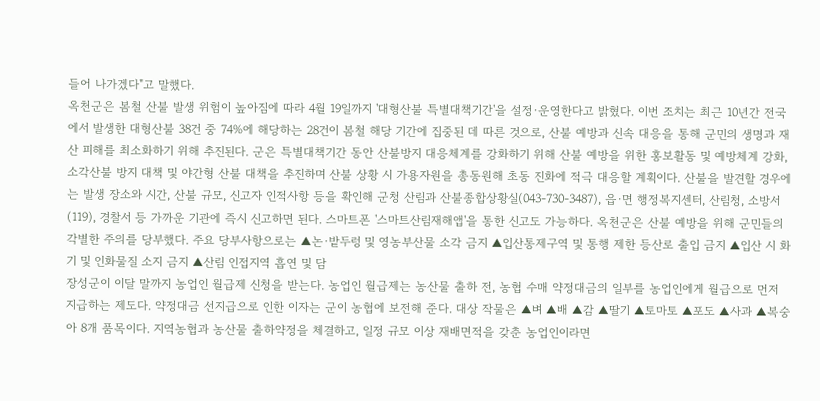들어 나가겠다"고 말했다.
옥천군은 봄철 산불 발생 위험이 높아짐에 따라 4월 19일까지 '대형산불 특별대책기간'을 설정·운영한다고 밝혔다. 이번 조치는 최근 10년간 전국에서 발생한 대형산불 38건 중 74%에 해당하는 28건이 봄철 해당 기간에 집중된 데 따른 것으로, 산불 예방과 신속 대응을 통해 군민의 생명과 재산 피해를 최소화하기 위해 추진된다. 군은 특별대책기간 동안 산불방지 대응체계를 강화하기 위해 산불 예방을 위한 홍보활동 및 예방체계 강화, 소각산불 방지 대책 및 야간형 산불 대책을 추진하며 산불 상황 시 가용자원을 총동원해 초동 진화에 적극 대응할 계획이다. 산불을 발견할 경우에는 발생 장소와 시간, 산불 규모, 신고자 인적사항 등을 확인해 군청 산림과 산불종합상황실(043-730-3487), 읍·면 행정복지센터, 산림청, 소방서(119), 경찰서 등 가까운 기관에 즉시 신고하면 된다. 스마트폰 '스마트산림재해앱'을 통한 신고도 가능하다. 옥천군은 산불 예방을 위해 군민들의 각별한 주의를 당부했다. 주요 당부사항으로는 ▲논·밭두렁 및 영농부산물 소각 금지 ▲입산통제구역 및 통행 제한 등산로 출입 금지 ▲입산 시 화기 및 인화물질 소지 금지 ▲산림 인접지역 흡연 및 담
장성군이 이달 말까지 농업인 월급제 신청을 받는다. 농업인 월급제는 농산물 출하 전, 농협 수매 약정대금의 일부를 농업인에게 월급으로 먼저 지급하는 제도다. 약정대금 선지급으로 인한 이자는 군이 농협에 보전해 준다. 대상 작물은 ▲벼 ▲배 ▲감 ▲딸기 ▲토마토 ▲포도 ▲사과 ▲복숭아 8개 품목이다. 지역농협과 농산물 출하약정을 체결하고, 일정 규모 이상 재배면적을 갖춘 농업인이라면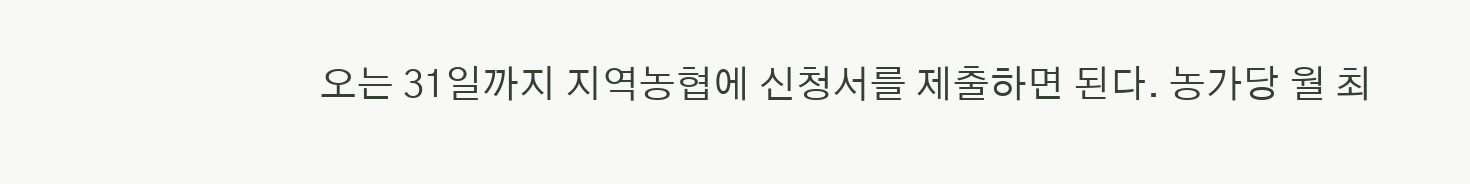오는 31일까지 지역농협에 신청서를 제출하면 된다. 농가당 월 최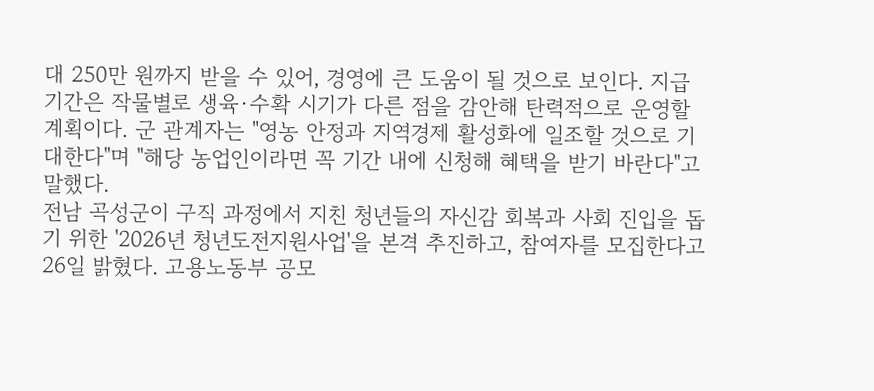대 250만 원까지 받을 수 있어, 경영에 큰 도움이 될 것으로 보인다. 지급 기간은 작물별로 생육·수확 시기가 다른 점을 감안해 탄력적으로 운영할 계획이다. 군 관계자는 "영농 안정과 지역경제 활성화에 일조할 것으로 기대한다"며 "해당 농업인이라면 꼭 기간 내에 신청해 혜택을 받기 바란다"고 말했다.
전남 곡성군이 구직 과정에서 지친 청년들의 자신감 회복과 사회 진입을 돕기 위한 '2026년 청년도전지원사업'을 본격 추진하고, 참여자를 모집한다고 26일 밝혔다. 고용노동부 공모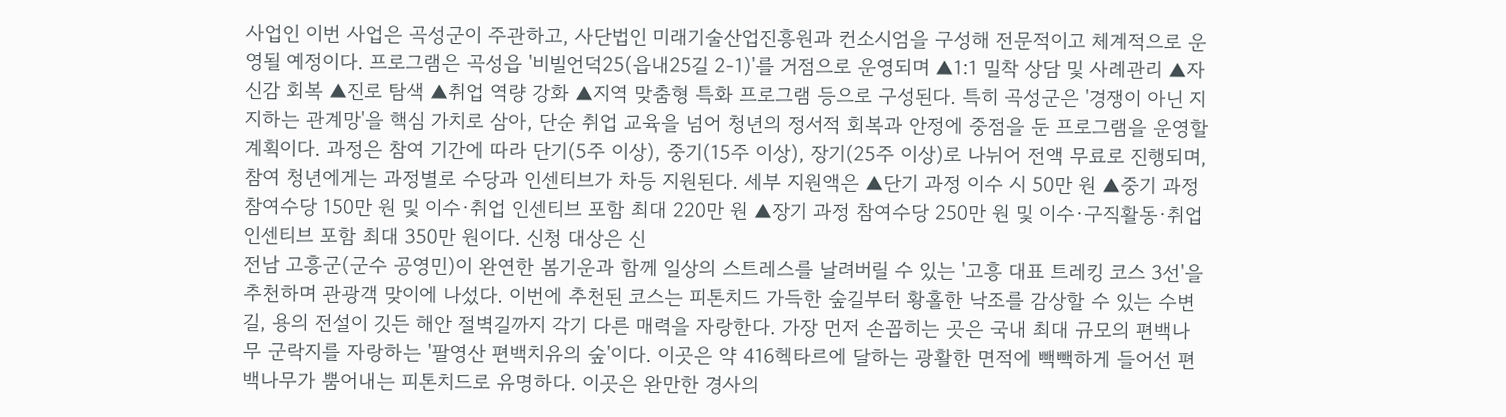사업인 이번 사업은 곡성군이 주관하고, 사단법인 미래기술산업진흥원과 컨소시엄을 구성해 전문적이고 체계적으로 운영될 예정이다. 프로그램은 곡성읍 '비빌언덕25(읍내25길 2-1)'를 거점으로 운영되며 ▲1:1 밀착 상담 및 사례관리 ▲자신감 회복 ▲진로 탐색 ▲취업 역량 강화 ▲지역 맞춤형 특화 프로그램 등으로 구성된다. 특히 곡성군은 '경쟁이 아닌 지지하는 관계망'을 핵심 가치로 삼아, 단순 취업 교육을 넘어 청년의 정서적 회복과 안정에 중점을 둔 프로그램을 운영할 계획이다. 과정은 참여 기간에 따라 단기(5주 이상), 중기(15주 이상), 장기(25주 이상)로 나뉘어 전액 무료로 진행되며, 참여 청년에게는 과정별로 수당과 인센티브가 차등 지원된다. 세부 지원액은 ▲단기 과정 이수 시 50만 원 ▲중기 과정 참여수당 150만 원 및 이수·취업 인센티브 포함 최대 220만 원 ▲장기 과정 참여수당 250만 원 및 이수·구직활동·취업 인센티브 포함 최대 350만 원이다. 신청 대상은 신
전남 고흥군(군수 공영민)이 완연한 봄기운과 함께 일상의 스트레스를 날려버릴 수 있는 '고흥 대표 트레킹 코스 3선'을 추천하며 관광객 맞이에 나섰다. 이번에 추천된 코스는 피톤치드 가득한 숲길부터 황홀한 낙조를 감상할 수 있는 수변길, 용의 전설이 깃든 해안 절벽길까지 각기 다른 매력을 자랑한다. 가장 먼저 손꼽히는 곳은 국내 최대 규모의 편백나무 군락지를 자랑하는 '팔영산 편백치유의 숲'이다. 이곳은 약 416헥타르에 달하는 광활한 면적에 빽빽하게 들어선 편백나무가 뿜어내는 피톤치드로 유명하다. 이곳은 완만한 경사의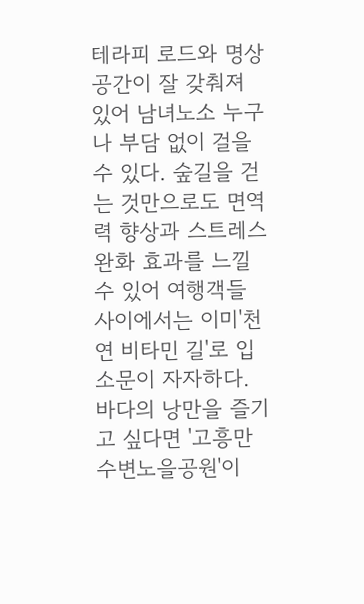테라피 로드와 명상 공간이 잘 갖춰져 있어 남녀노소 누구나 부담 없이 걸을 수 있다. 숲길을 걷는 것만으로도 면역력 향상과 스트레스 완화 효과를 느낄 수 있어 여행객들 사이에서는 이미'천연 비타민 길'로 입소문이 자자하다. 바다의 낭만을 즐기고 싶다면 '고흥만 수변노을공원'이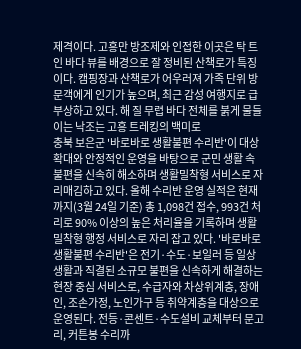제격이다. 고흥만 방조제와 인접한 이곳은 탁 트인 바다 뷰를 배경으로 잘 정비된 산책로가 특징이다. 캠핑장과 산책로가 어우러져 가족 단위 방문객에게 인기가 높으며, 최근 감성 여행지로 급부상하고 있다. 해 질 무렵 바다 전체를 붉게 물들이는 낙조는 고흥 트레킹의 백미로
충북 보은군 '바로바로 생활불편 수리반'이 대상 확대와 안정적인 운영을 바탕으로 군민 생활 속 불편을 신속히 해소하며 생활밀착형 서비스로 자리매김하고 있다. 올해 수리반 운영 실적은 현재까지(3월 24일 기준) 총 1,098건 접수, 993건 처리로 90% 이상의 높은 처리율을 기록하며 생활밀착형 행정 서비스로 자리 잡고 있다. '바로바로 생활불편 수리반'은 전기·수도·보일러 등 일상생활과 직결된 소규모 불편을 신속하게 해결하는 현장 중심 서비스로, 수급자와 차상위계층, 장애인, 조손가정, 노인가구 등 취약계층을 대상으로 운영된다. 전등·콘센트·수도설비 교체부터 문고리, 커튼봉 수리까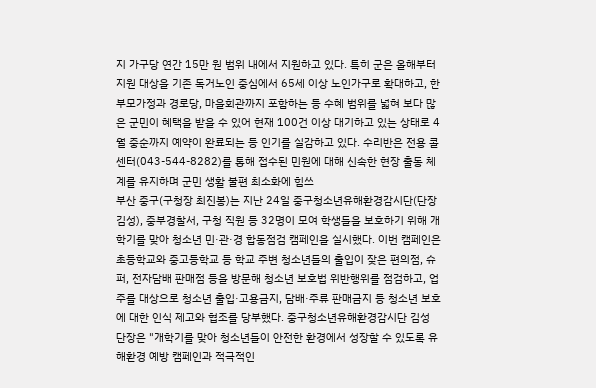지 가구당 연간 15만 원 범위 내에서 지원하고 있다. 특히 군은 올해부터 지원 대상을 기존 독거노인 중심에서 65세 이상 노인가구로 확대하고, 한부모가정과 경로당, 마을회관까지 포함하는 등 수혜 범위를 넓혀 보다 많은 군민이 혜택을 받을 수 있어 현재 100건 이상 대기하고 있는 상태로 4월 중순까지 예약이 완료되는 등 인기를 실감하고 있다. 수리반은 전용 콜센터(043-544-8282)를 통해 접수된 민원에 대해 신속한 현장 출동 체계를 유지하며 군민 생활 불편 최소화에 힘쓰
부산 중구(구청장 최진봉)는 지난 24일 중구청소년유해환경감시단(단장 김성), 중부경찰서, 구청 직원 등 32명이 모여 학생들을 보호하기 위해 개학기를 맞아 청소년 민·관·경 합동점검 캠페인을 실시했다. 이번 캠페인은 초등학교와 중고등학교 등 학교 주변 청소년들의 출입이 잦은 편의점, 슈퍼, 전자담배 판매점 등을 방문해 청소년 보호법 위반행위를 점검하고, 업주를 대상으로 청소년 출입·고용금지, 담배·주류 판매금지 등 청소년 보호에 대한 인식 제고와 협조를 당부했다. 중구청소년유해환경감시단 김성 단장은 "개학기를 맞아 청소년들이 안전한 환경에서 성장할 수 있도록 유해환경 예방 캠페인과 적극적인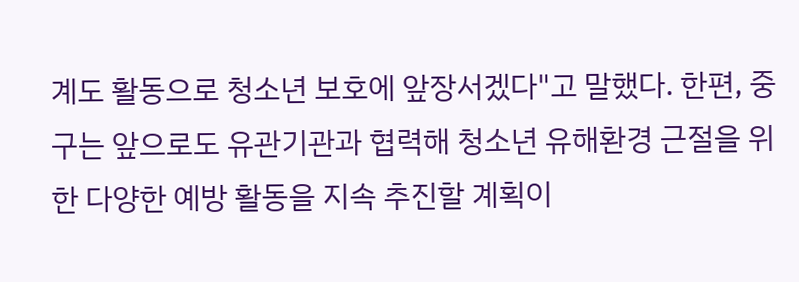계도 활동으로 청소년 보호에 앞장서겠다"고 말했다. 한편, 중구는 앞으로도 유관기관과 협력해 청소년 유해환경 근절을 위한 다양한 예방 활동을 지속 추진할 계획이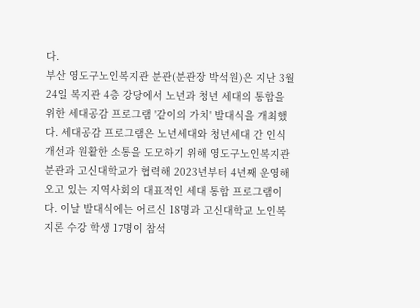다.
부산 영도구노인복지관 분관(분관장 박석원)은 지난 3월 24일 복지관 4층 강당에서 노년과 청년 세대의 통합을 위한 세대공감 프로그램 '같이의 가치' 발대식을 개최했다. 세대공감 프로그램은 노년세대와 청년세대 간 인식 개선과 원활한 소통을 도모하기 위해 영도구노인복지관 분관과 고신대학교가 협력해 2023년부터 4년째 운영해 오고 있는 지역사회의 대표적인 세대 통합 프로그램이다. 이날 발대식에는 어르신 18명과 고신대학교 노인복지론 수강 학생 17명이 참석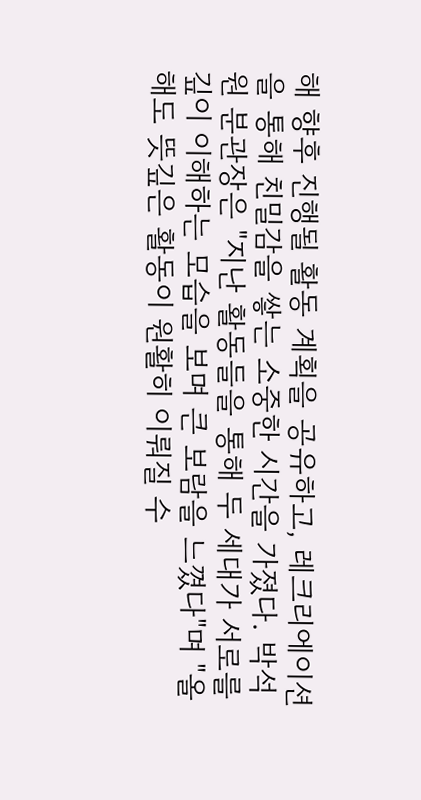해 향후 진행될 활동 계획을 공유하고, 레크리에이션을 통해 친밀감을 쌓는 소중한 시간을 가졌다. 박석원 분관장은 "지난 활동들을 통해 두 세대가 서로를 깊이 이해하는 모습을 보며 큰 보람을 느꼈다"며 "올해도 뜻깊은 활동이 원활히 이뤄질 수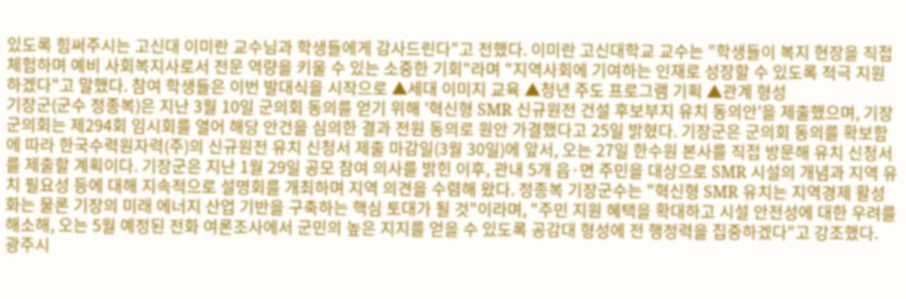있도록 힘써주시는 고신대 이미란 교수님과 학생들에게 감사드린다"고 전했다. 이미란 고신대학교 교수는 "학생들이 복지 현장을 직접 체험하며 예비 사회복지사로서 전문 역량을 키울 수 있는 소중한 기회"라며 "지역사회에 기여하는 인재로 성장할 수 있도록 적극 지원하겠다"고 말했다. 참여 학생들은 이번 발대식을 시작으로 ▲세대 이미지 교육 ▲청년 주도 프로그램 기획 ▲관계 형성
기장군(군수 정종복)은 지난 3월 10일 군의회 동의를 얻기 위해 '혁신형 SMR 신규원전 건설 후보부지 유치 동의안'을 제출했으며, 기장군의회는 제294회 임시회를 열어 해당 안건을 심의한 결과 전원 동의로 원안 가결했다고 25일 밝혔다. 기장군은 군의회 동의를 확보함에 따라 한국수력원자력(주)의 신규원전 유치 신청서 제출 마감일(3월 30일)에 앞서, 오는 27일 한수원 본사를 직접 방문해 유치 신청서를 제출할 계획이다. 기장군은 지난 1월 29일 공모 참여 의사를 밝힌 이후, 관내 5개 읍·면 주민을 대상으로 SMR 시설의 개념과 지역 유치 필요성 등에 대해 지속적으로 설명회를 개최하며 지역 의견을 수렴해 왔다. 정종복 기장군수는 "혁신형 SMR 유치는 지역경제 활성화는 물론 기장의 미래 에너지 산업 기반을 구축하는 핵심 토대가 될 것"이라며, "주민 지원 혜택을 확대하고 시설 안전성에 대한 우려를 해소해, 오는 5월 예정된 전화 여론조사에서 군민의 높은 지지를 얻을 수 있도록 공감대 형성에 전 행정력을 집중하겠다"고 강조했다.
광주시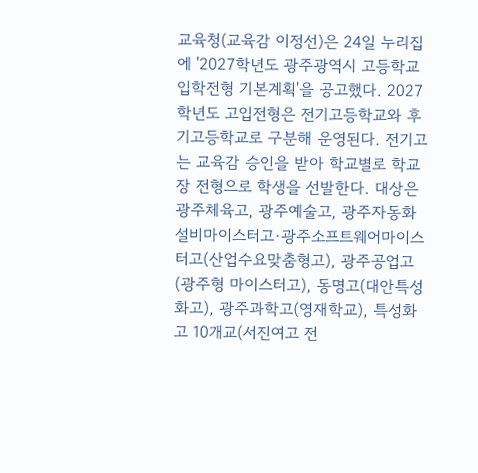교육청(교육감 이정선)은 24일 누리집에 '2027학년도 광주광역시 고등학교 입학전형 기본계획'을 공고했다. 2027학년도 고입전형은 전기고등학교와 후기고등학교로 구분해 운영된다. 전기고는 교육감 승인을 받아 학교별로 학교장 전형으로 학생을 선발한다. 대상은 광주체육고, 광주예술고, 광주자동화설비마이스터고·광주소프트웨어마이스터고(산업수요맞춤형고), 광주공업고(광주형 마이스터고), 동명고(대안특성화고), 광주과학고(영재학교), 특성화고 10개교(서진여고 전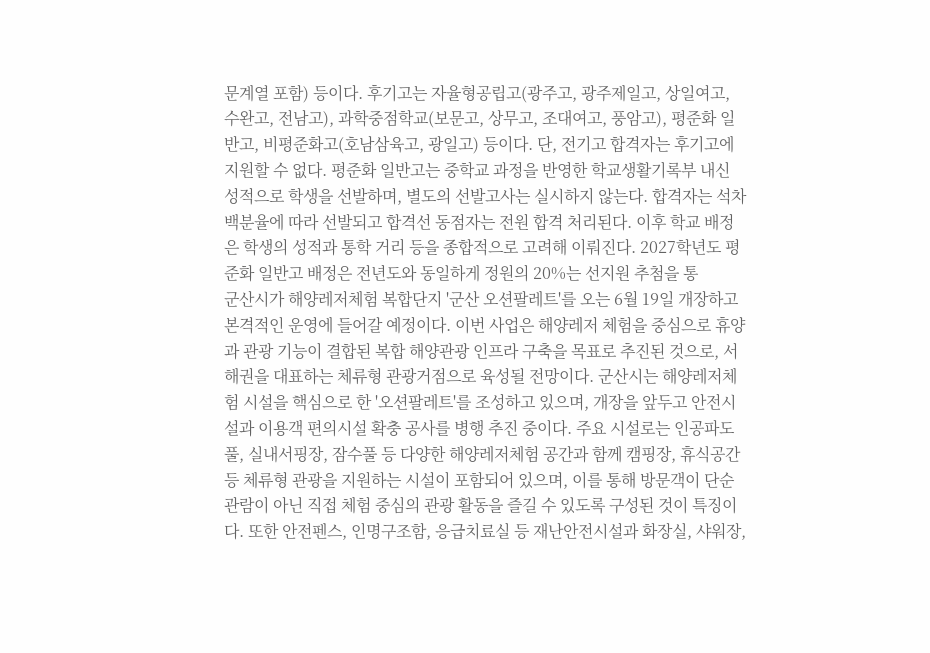문계열 포함) 등이다. 후기고는 자율형공립고(광주고, 광주제일고, 상일여고, 수완고, 전남고), 과학중점학교(보문고, 상무고, 조대여고, 풍암고), 평준화 일반고, 비평준화고(호남삼육고, 광일고) 등이다. 단, 전기고 합격자는 후기고에 지원할 수 없다. 평준화 일반고는 중학교 과정을 반영한 학교생활기록부 내신 성적으로 학생을 선발하며, 별도의 선발고사는 실시하지 않는다. 합격자는 석차백분율에 따라 선발되고 합격선 동점자는 전원 합격 처리된다. 이후 학교 배정은 학생의 성적과 통학 거리 등을 종합적으로 고려해 이뤄진다. 2027학년도 평준화 일반고 배정은 전년도와 동일하게 정원의 20%는 선지원 추첨을 통
군산시가 해양레저체험 복합단지 '군산 오션팔레트'를 오는 6월 19일 개장하고 본격적인 운영에 들어갈 예정이다. 이번 사업은 해양레저 체험을 중심으로 휴양과 관광 기능이 결합된 복합 해양관광 인프라 구축을 목표로 추진된 것으로, 서해권을 대표하는 체류형 관광거점으로 육성될 전망이다. 군산시는 해양레저체험 시설을 핵심으로 한 '오션팔레트'를 조성하고 있으며, 개장을 앞두고 안전시설과 이용객 편의시설 확충 공사를 병행 추진 중이다. 주요 시설로는 인공파도풀, 실내서핑장, 잠수풀 등 다양한 해양레저체험 공간과 함께 캠핑장, 휴식공간 등 체류형 관광을 지원하는 시설이 포함되어 있으며, 이를 통해 방문객이 단순 관람이 아닌 직접 체험 중심의 관광 활동을 즐길 수 있도록 구성된 것이 특징이다. 또한 안전펜스, 인명구조함, 응급치료실 등 재난안전시설과 화장실, 샤워장,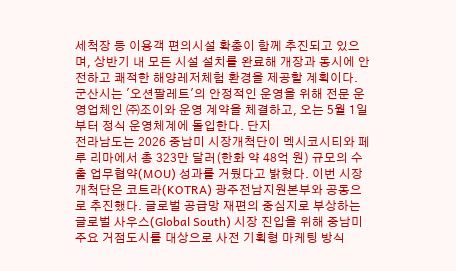세척장 등 이용객 편의시설 확충이 함께 추진되고 있으며, 상반기 내 모든 시설 설치를 완료해 개장과 동시에 안전하고 쾌적한 해양레저체험 환경을 제공할 계획이다. 군산시는 '오션팔레트'의 안정적인 운영을 위해 전문 운영업체인 ㈜조이와 운영 계약을 체결하고, 오는 5월 1일부터 정식 운영체계에 돌입한다. 단지
전라남도는 2026 중남미 시장개척단이 멕시코시티와 페루 리마에서 총 323만 달러(한화 약 48억 원) 규모의 수출 업무협약(MOU) 성과를 거뒀다고 밝혔다. 이번 시장개척단은 코트라(KOTRA) 광주전남지원본부와 공동으로 추진했다. 글로벌 공급망 재편의 중심지로 부상하는 글로벌 사우스(Global South) 시장 진입을 위해 중남미 주요 거점도시를 대상으로 사전 기획형 마케팅 방식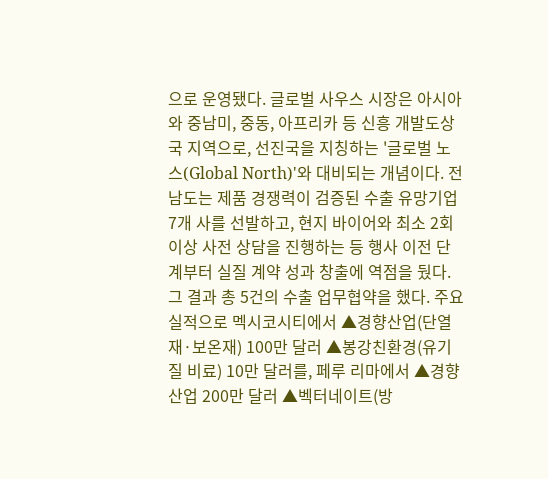으로 운영됐다. 글로벌 사우스 시장은 아시아와 중남미, 중동, 아프리카 등 신흥 개발도상국 지역으로, 선진국을 지칭하는 '글로벌 노스(Global North)'와 대비되는 개념이다. 전남도는 제품 경쟁력이 검증된 수출 유망기업 7개 사를 선발하고, 현지 바이어와 최소 2회 이상 사전 상담을 진행하는 등 행사 이전 단계부터 실질 계약 성과 창출에 역점을 뒀다. 그 결과 총 5건의 수출 업무협약을 했다. 주요 실적으로 멕시코시티에서 ▲경향산업(단열재·보온재) 100만 달러 ▲봉강친환경(유기질 비료) 10만 달러를, 페루 리마에서 ▲경향산업 200만 달러 ▲벡터네이트(방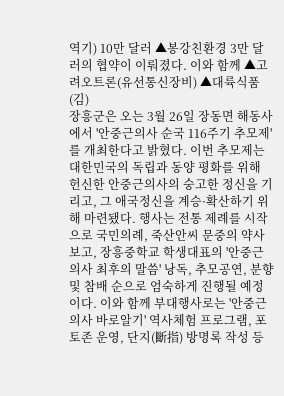역기) 10만 달러 ▲봉강친환경 3만 달러의 협약이 이뤄졌다. 이와 함께 ▲고려오트론(유선통신장비) ▲대륙식품(김)
장흥군은 오는 3월 26일 장동면 해동사에서 '안중근의사 순국 116주기 추모제'를 개최한다고 밝혔다. 이번 추모제는 대한민국의 독립과 동양 평화를 위해 헌신한 안중근의사의 숭고한 정신을 기리고, 그 애국정신을 계승·확산하기 위해 마련됐다. 행사는 전통 제례를 시작으로 국민의례, 죽산안씨 문중의 약사보고, 장흥중학교 학생대표의 '안중근 의사 최후의 말씀' 낭독, 추모공연, 분향 및 참배 순으로 엄숙하게 진행될 예정이다. 이와 함께 부대행사로는 '안중근의사 바로알기' 역사체험 프로그램, 포토존 운영, 단지(斷指) 방명록 작성 등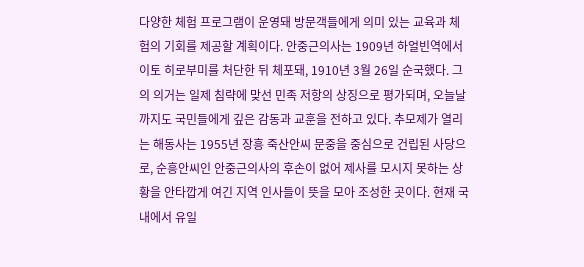다양한 체험 프로그램이 운영돼 방문객들에게 의미 있는 교육과 체험의 기회를 제공할 계획이다. 안중근의사는 1909년 하얼빈역에서 이토 히로부미를 처단한 뒤 체포돼, 1910년 3월 26일 순국했다. 그의 의거는 일제 침략에 맞선 민족 저항의 상징으로 평가되며, 오늘날까지도 국민들에게 깊은 감동과 교훈을 전하고 있다. 추모제가 열리는 해동사는 1955년 장흥 죽산안씨 문중을 중심으로 건립된 사당으로, 순흥안씨인 안중근의사의 후손이 없어 제사를 모시지 못하는 상황을 안타깝게 여긴 지역 인사들이 뜻을 모아 조성한 곳이다. 현재 국내에서 유일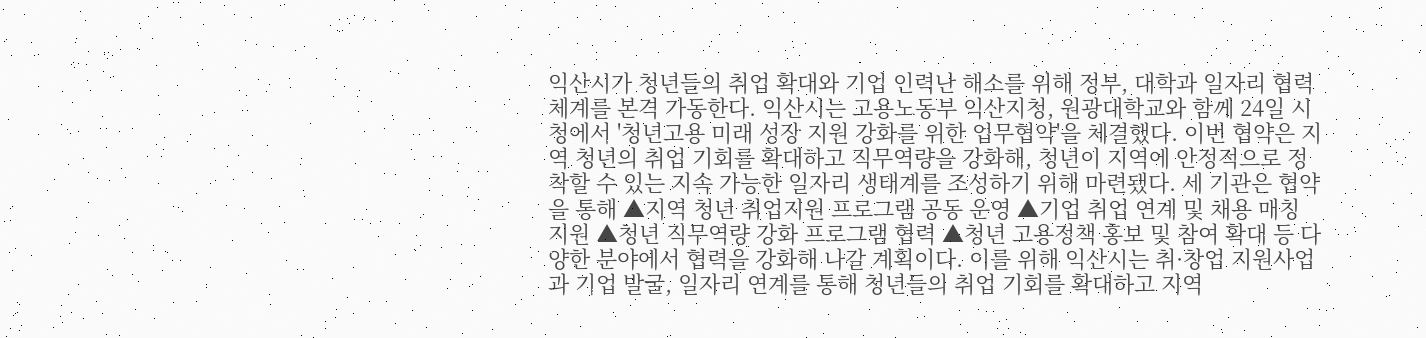익산시가 청년들의 취업 확대와 기업 인력난 해소를 위해 정부, 대학과 일자리 협력체계를 본격 가동한다. 익산시는 고용노동부 익산지청, 원광대학교와 함께 24일 시청에서 '청년고용 미래 성장 지원 강화를 위한 업무협약'을 체결했다. 이번 협약은 지역 청년의 취업 기회를 확대하고 직무역량을 강화해, 청년이 지역에 안정적으로 정착할 수 있는 지속 가능한 일자리 생태계를 조성하기 위해 마련됐다. 세 기관은 협약을 통해 ▲지역 청년 취업지원 프로그램 공동 운영 ▲기업 취업 연계 및 채용 매칭 지원 ▲청년 직무역량 강화 프로그램 협력 ▲청년 고용정책 홍보 및 참여 확대 등 다양한 분야에서 협력을 강화해 나갈 계획이다. 이를 위해 익산시는 취·창업 지원사업과 기업 발굴, 일자리 연계를 통해 청년들의 취업 기회를 확대하고 지역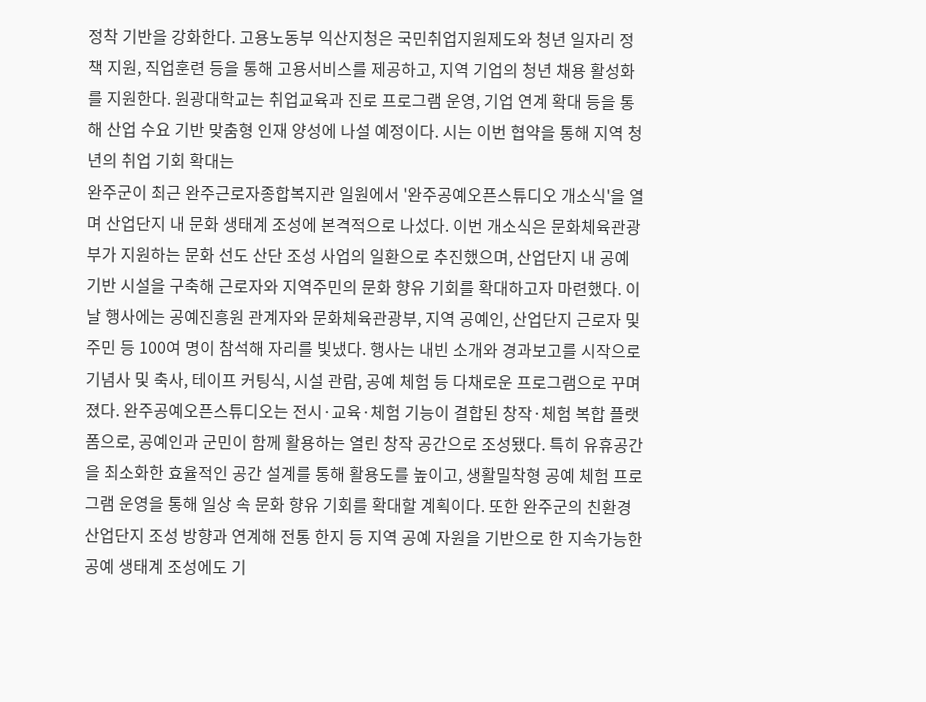정착 기반을 강화한다. 고용노동부 익산지청은 국민취업지원제도와 청년 일자리 정책 지원, 직업훈련 등을 통해 고용서비스를 제공하고, 지역 기업의 청년 채용 활성화를 지원한다. 원광대학교는 취업교육과 진로 프로그램 운영, 기업 연계 확대 등을 통해 산업 수요 기반 맞춤형 인재 양성에 나설 예정이다. 시는 이번 협약을 통해 지역 청년의 취업 기회 확대는
완주군이 최근 완주근로자종합복지관 일원에서 '완주공예오픈스튜디오 개소식'을 열며 산업단지 내 문화 생태계 조성에 본격적으로 나섰다. 이번 개소식은 문화체육관광부가 지원하는 문화 선도 산단 조성 사업의 일환으로 추진했으며, 산업단지 내 공예 기반 시설을 구축해 근로자와 지역주민의 문화 향유 기회를 확대하고자 마련했다. 이날 행사에는 공예진흥원 관계자와 문화체육관광부, 지역 공예인, 산업단지 근로자 및 주민 등 100여 명이 참석해 자리를 빛냈다. 행사는 내빈 소개와 경과보고를 시작으로 기념사 및 축사, 테이프 커팅식, 시설 관람, 공예 체험 등 다채로운 프로그램으로 꾸며졌다. 완주공예오픈스튜디오는 전시·교육·체험 기능이 결합된 창작·체험 복합 플랫폼으로, 공예인과 군민이 함께 활용하는 열린 창작 공간으로 조성됐다. 특히 유휴공간을 최소화한 효율적인 공간 설계를 통해 활용도를 높이고, 생활밀착형 공예 체험 프로그램 운영을 통해 일상 속 문화 향유 기회를 확대할 계획이다. 또한 완주군의 친환경 산업단지 조성 방향과 연계해 전통 한지 등 지역 공예 자원을 기반으로 한 지속가능한 공예 생태계 조성에도 기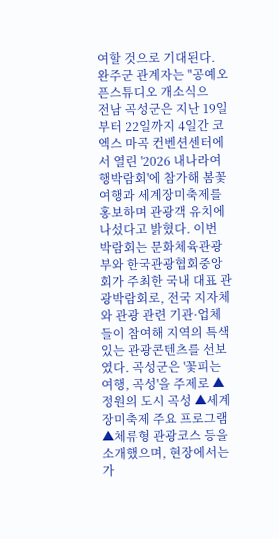여할 것으로 기대된다. 완주군 관계자는 "공예오픈스튜디오 개소식으
전남 곡성군은 지난 19일부터 22일까지 4일간 코엑스 마곡 컨벤션센터에서 열린 '2026 내나라여행박람회'에 참가해 봄꽃 여행과 세계장미축제를 홍보하며 관광객 유치에 나섰다고 밝혔다. 이번 박람회는 문화체육관광부와 한국관광협회중앙회가 주최한 국내 대표 관광박람회로, 전국 지자체와 관광 관련 기관·업체들이 참여해 지역의 특색 있는 관광콘텐츠를 선보였다. 곡성군은 '꽃피는 여행, 곡성'을 주제로 ▲정원의 도시 곡성 ▲세계장미축제 주요 프로그램 ▲체류형 관광코스 등을 소개했으며, 현장에서는 가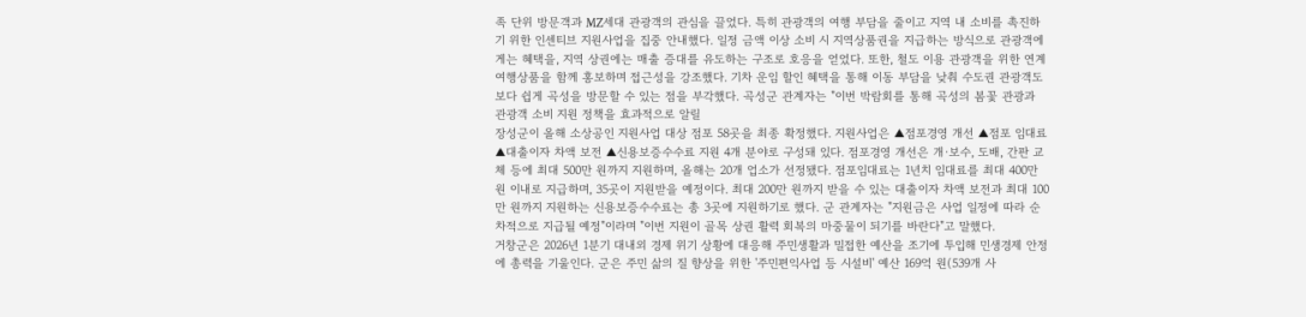족 단위 방문객과 MZ세대 관광객의 관심을 끌었다. 특히 관광객의 여행 부담을 줄이고 지역 내 소비를 촉진하기 위한 인센티브 지원사업을 집중 안내했다. 일정 금액 이상 소비 시 지역상품권을 지급하는 방식으로 관광객에게는 혜택을, 지역 상권에는 매출 증대를 유도하는 구조로 호응을 얻었다. 또한, 철도 이용 관광객을 위한 연계 여행상품을 함께 홍보하며 접근성을 강조했다. 기차 운임 할인 혜택을 통해 이동 부담을 낮춰 수도권 관광객도 보다 쉽게 곡성을 방문할 수 있는 점을 부각했다. 곡성군 관계자는 "이번 박람회를 통해 곡성의 봄꽃 관광과 관광객 소비 지원 정책을 효과적으로 알릴
장성군이 올해 소상공인 지원사업 대상 점포 58곳을 최종 확정했다. 지원사업은 ▲점포경영 개선 ▲점포 임대료 ▲대출이자 차액 보전 ▲신용보증수수료 지원 4개 분야로 구성돼 있다. 점포경영 개선은 개·보수, 도배, 간판 교체 등에 최대 500만 원까지 지원하며, 올해는 20개 업소가 선정됐다. 점포임대료는 1년치 임대료를 최대 400만 원 이내로 지급하며, 35곳이 지원받을 예정이다. 최대 200만 원까지 받을 수 있는 대출이자 차액 보전과 최대 100만 원까지 지원하는 신용보증수수료는 총 3곳에 지원하기로 했다. 군 관계자는 "지원금은 사업 일정에 따라 순차적으로 지급될 예정"이라며 "이번 지원이 골목 상권 활력 회복의 마중물이 되기를 바란다"고 말했다.
거창군은 2026년 1분기 대내외 경제 위기 상황에 대응해 주민생활과 밀접한 예산을 조기에 투입해 민생경제 안정에 총력을 기울인다. 군은 주민 삶의 질 향상을 위한 '주민편익사업 등 시설비' 예산 169억 원(539개 사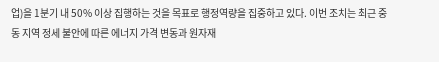업)을 1분기 내 50% 이상 집행하는 것을 목표로 행정역량을 집중하고 있다. 이번 조치는 최근 중동 지역 정세 불안에 따른 에너지 가격 변동과 원자재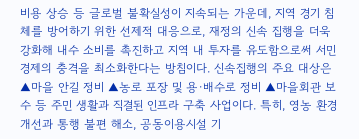비용 상승 등 글로벌 불확실성이 지속되는 가운데, 지역 경기 침체를 방어하기 위한 선제적 대응으로, 재정의 신속 집행을 더욱 강화해 내수 소비를 촉진하고 지역 내 투자를 유도함으로써 서민 경제의 충격을 최소화한다는 방침이다. 신속집행의 주요 대상은 ▲마을 안길 정비 ▲농로 포장 및 용·배수로 정비 ▲마을회관 보수 등 주민 생활과 직결된 인프라 구축 사업이다. 특히, 영농 환경 개선과 통행 불편 해소, 공동이용시설 기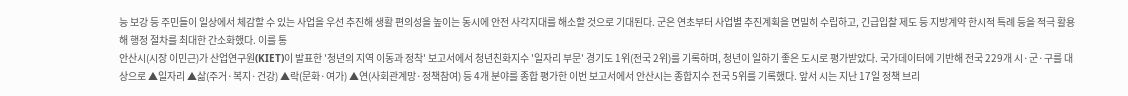능 보강 등 주민들이 일상에서 체감할 수 있는 사업을 우선 추진해 생활 편의성을 높이는 동시에 안전 사각지대를 해소할 것으로 기대된다. 군은 연초부터 사업별 추진계획을 면밀히 수립하고, 긴급입찰 제도 등 지방계약 한시적 특례 등을 적극 활용해 행정 절차를 최대한 간소화했다. 이를 통
안산시(시장 이민근)가 산업연구원(KIET)이 발표한 '청년의 지역 이동과 정착' 보고서에서 청년친화지수 '일자리 부문' 경기도 1위(전국 2위)를 기록하며, 청년이 일하기 좋은 도시로 평가받았다. 국가데이터에 기반해 전국 229개 시·군·구를 대상으로 ▲일자리 ▲삶(주거·복지·건강) ▲락(문화·여가) ▲연(사회관계망·정책참여) 등 4개 분야를 종합 평가한 이번 보고서에서 안산시는 종합지수 전국 5위를 기록했다. 앞서 시는 지난 17일 정책 브리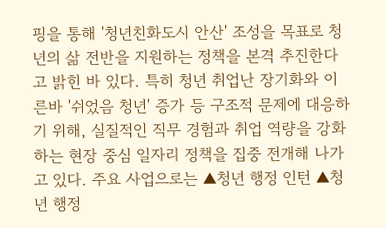핑을 통해 '청년친화도시 안산' 조성을 목표로 청년의 삶 전반을 지원하는 정책을 본격 추진한다고 밝힌 바 있다. 특히 청년 취업난 장기화와 이른바 '쉬었음 청년' 증가 등 구조적 문제에 대응하기 위해, 실질적인 직무 경험과 취업 역량을 강화하는 현장 중심 일자리 정책을 집중 전개해 나가고 있다. 주요 사업으로는 ▲청년 행정 인턴 ▲청년 행정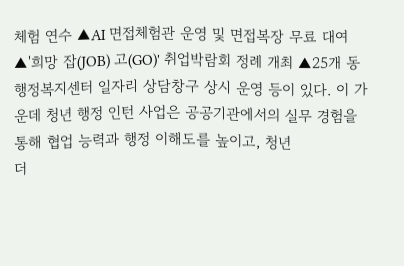체험 연수 ▲AI 면접체험관 운영 및 면접복장 무료 대여 ▲'희망 잡(JOB) 고(GO)' 취업박람회 정례 개최 ▲25개 동 행정복지센터 일자리 상담창구 상시 운영 등이 있다. 이 가운데 청년 행정 인턴 사업은 공공기관에서의 실무 경험을 통해 협업 능력과 행정 이해도를 높이고, 청년
더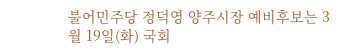불어민주당 정덕영 양주시장 예비후보는 3월 19일(화) 국회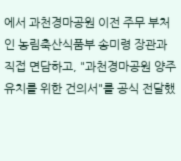에서 과천경마공원 이전 주무 부처인 농림축산식품부 송미령 장관과 직접 면담하고, "과천경마공원 양주유치를 위한 건의서"를 공식 전달했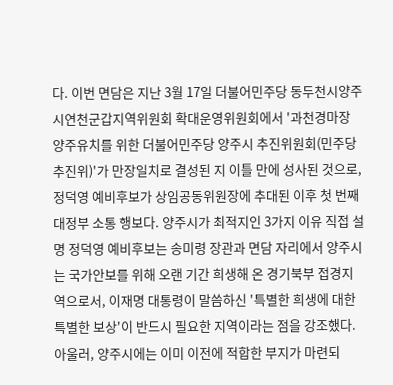다. 이번 면담은 지난 3월 17일 더불어민주당 동두천시양주시연천군갑지역위원회 확대운영위원회에서 '과천경마장 양주유치를 위한 더불어민주당 양주시 추진위원회(민주당추진위)'가 만장일치로 결성된 지 이틀 만에 성사된 것으로, 정덕영 예비후보가 상임공동위원장에 추대된 이후 첫 번째 대정부 소통 행보다. 양주시가 최적지인 3가지 이유 직접 설명 정덕영 예비후보는 송미령 장관과 면담 자리에서 양주시는 국가안보를 위해 오랜 기간 희생해 온 경기북부 접경지역으로서, 이재명 대통령이 말씀하신 '특별한 희생에 대한 특별한 보상'이 반드시 필요한 지역이라는 점을 강조했다. 아울러, 양주시에는 이미 이전에 적합한 부지가 마련되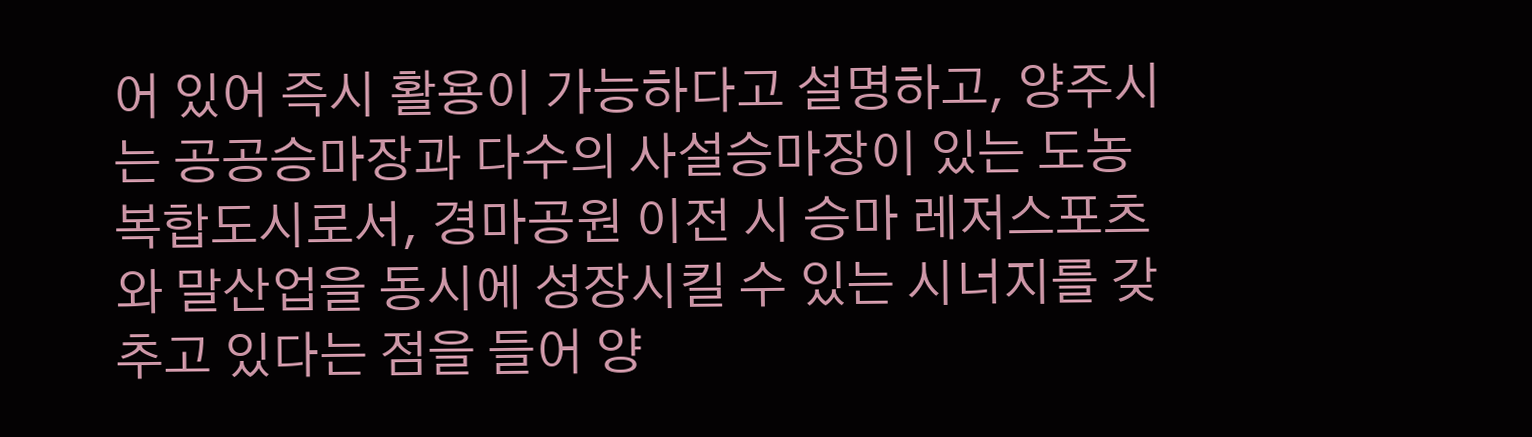어 있어 즉시 활용이 가능하다고 설명하고, 양주시는 공공승마장과 다수의 사설승마장이 있는 도농복합도시로서, 경마공원 이전 시 승마 레저스포츠와 말산업을 동시에 성장시킬 수 있는 시너지를 갖추고 있다는 점을 들어 양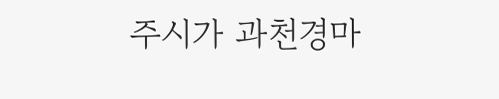주시가 과천경마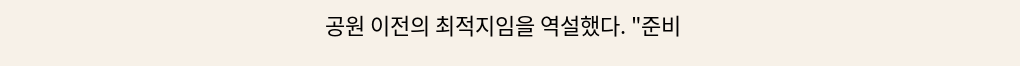공원 이전의 최적지임을 역설했다. "준비